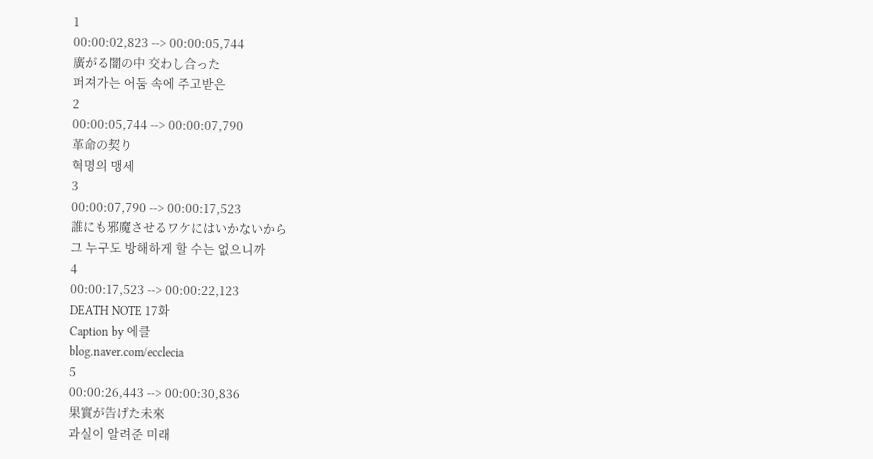1
00:00:02,823 --> 00:00:05,744
廣がる闇の中 交わし合った
퍼져가는 어둠 속에 주고받은
2
00:00:05,744 --> 00:00:07,790
革命の契り
혁명의 맹세
3
00:00:07,790 --> 00:00:17,523
誰にも邪魔させるワケにはいかないから
그 누구도 방해하게 할 수는 없으니까
4
00:00:17,523 --> 00:00:22,123
DEATH NOTE 17화
Caption by 에클
blog.naver.com/ecclecia
5
00:00:26,443 --> 00:00:30,836
果實が告げた未來
과실이 알려준 미래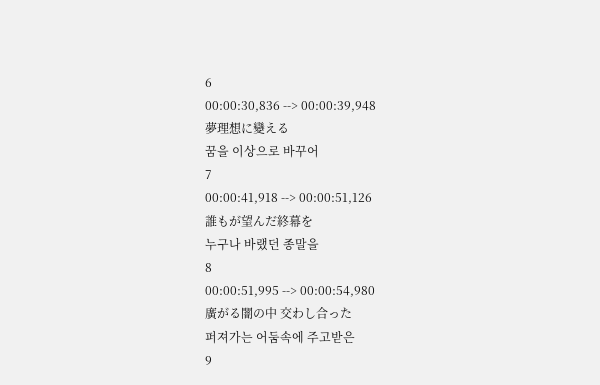6
00:00:30,836 --> 00:00:39,948
夢理想に變える
꿈을 이상으로 바꾸어
7
00:00:41,918 --> 00:00:51,126
誰もが望んだ終幕を
누구나 바랬던 종말을
8
00:00:51,995 --> 00:00:54,980
廣がる闇の中 交わし合った
퍼져가는 어둠속에 주고받은
9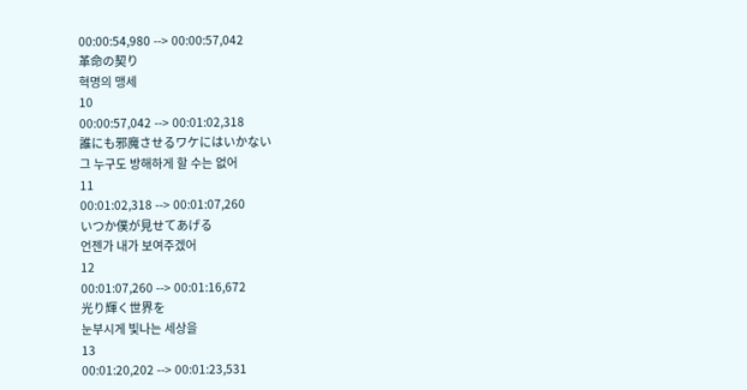00:00:54,980 --> 00:00:57,042
革命の契り
혁명의 맹세
10
00:00:57,042 --> 00:01:02,318
誰にも邪魔させるワケにはいかない
그 누구도 방해하게 할 수는 없어
11
00:01:02,318 --> 00:01:07,260
いつか僕が見せてあげる
언젠가 내가 보여주겠어
12
00:01:07,260 --> 00:01:16,672
光り輝く世界を
눈부시게 빛나는 세상을
13
00:01:20,202 --> 00:01:23,531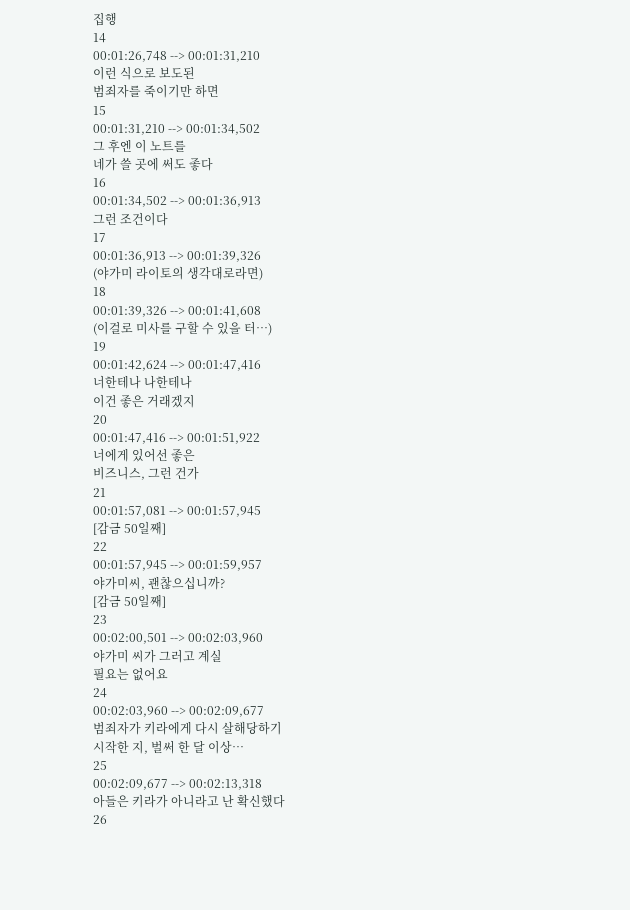집행
14
00:01:26,748 --> 00:01:31,210
이런 식으로 보도된
범죄자를 죽이기만 하면
15
00:01:31,210 --> 00:01:34,502
그 후엔 이 노트를
네가 쓸 곳에 써도 좋다
16
00:01:34,502 --> 00:01:36,913
그런 조건이다
17
00:01:36,913 --> 00:01:39,326
(야가미 라이토의 생각대로라면)
18
00:01:39,326 --> 00:01:41,608
(이걸로 미사를 구할 수 있을 터…)
19
00:01:42,624 --> 00:01:47,416
너한테나 나한테나
이건 좋은 거래겠지
20
00:01:47,416 --> 00:01:51,922
너에게 있어선 좋은
비즈니스, 그런 건가
21
00:01:57,081 --> 00:01:57,945
[감금 50일째]
22
00:01:57,945 --> 00:01:59,957
야가미씨, 괜찮으십니까?
[감금 50일째]
23
00:02:00,501 --> 00:02:03,960
야가미 씨가 그러고 계실
필요는 없어요
24
00:02:03,960 --> 00:02:09,677
범죄자가 키라에게 다시 살해당하기
시작한 지, 벌써 한 달 이상…
25
00:02:09,677 --> 00:02:13,318
아들은 키라가 아니라고 난 확신했다
26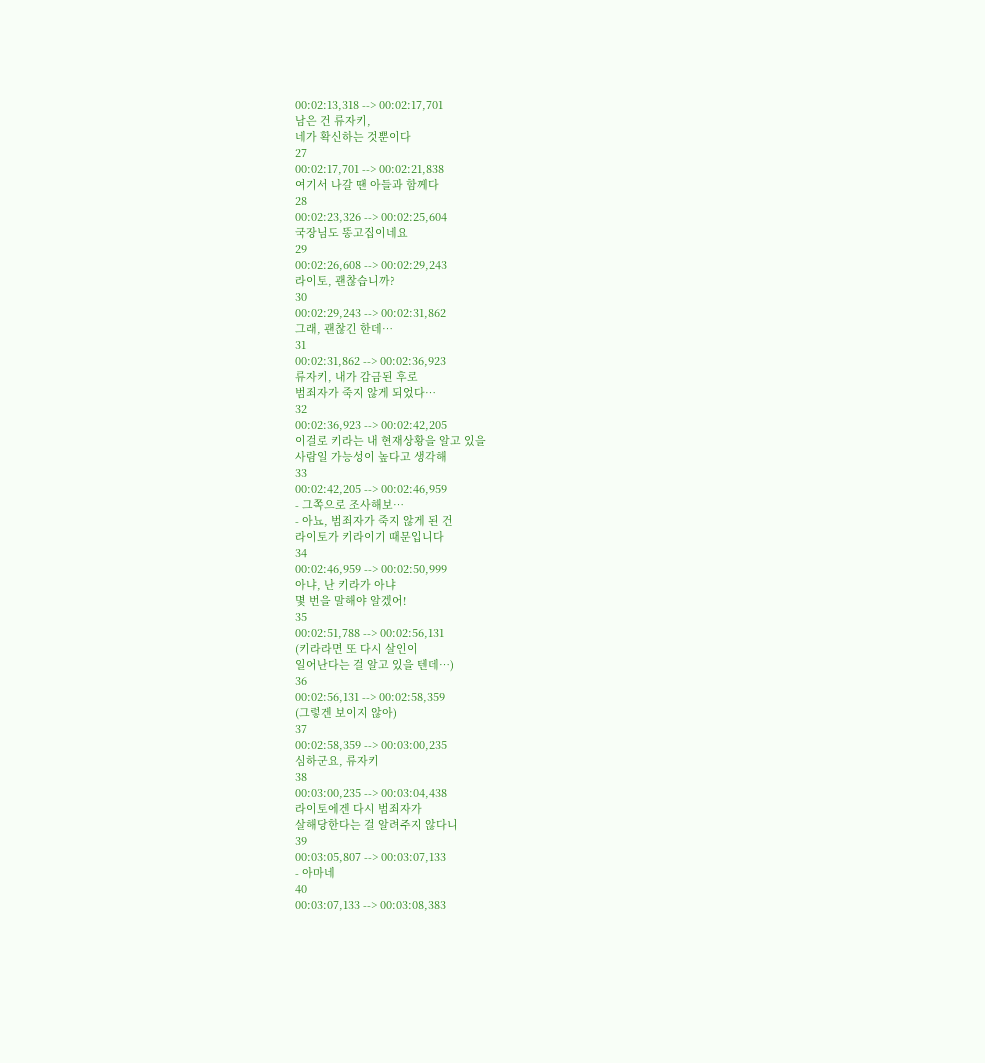00:02:13,318 --> 00:02:17,701
남은 건 류자키,
네가 확신하는 것뿐이다
27
00:02:17,701 --> 00:02:21,838
여기서 나갈 땐 아들과 함께다
28
00:02:23,326 --> 00:02:25,604
국장님도 똥고집이네요
29
00:02:26,608 --> 00:02:29,243
라이토, 괜찮습니까?
30
00:02:29,243 --> 00:02:31,862
그래, 괜찮긴 한데…
31
00:02:31,862 --> 00:02:36,923
류자키, 내가 감금된 후로
범죄자가 죽지 않게 되었다…
32
00:02:36,923 --> 00:02:42,205
이걸로 키라는 내 현재상황을 알고 있을
사람일 가능성이 높다고 생각해
33
00:02:42,205 --> 00:02:46,959
- 그쪽으로 조사해보…
- 아뇨, 범죄자가 죽지 않게 된 건
라이토가 키라이기 때문입니다
34
00:02:46,959 --> 00:02:50,999
아냐, 난 키라가 아냐
몇 번을 말해야 알겠어!
35
00:02:51,788 --> 00:02:56,131
(키라라면 또 다시 살인이
일어난다는 걸 알고 있을 텐데…)
36
00:02:56,131 --> 00:02:58,359
(그렇겐 보이지 않아)
37
00:02:58,359 --> 00:03:00,235
심하군요, 류자키
38
00:03:00,235 --> 00:03:04,438
라이토에겐 다시 범죄자가
살해당한다는 걸 알려주지 않다니
39
00:03:05,807 --> 00:03:07,133
- 아마네
40
00:03:07,133 --> 00:03:08,383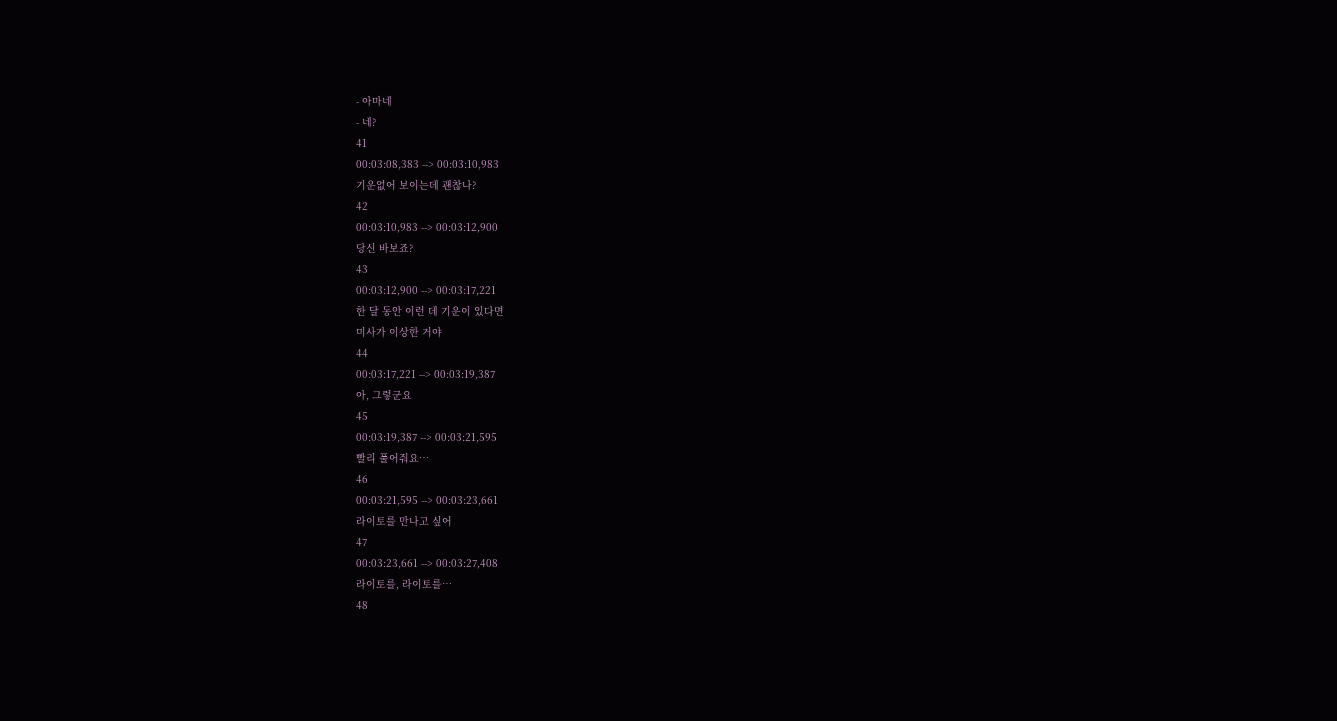- 아마네
- 네?
41
00:03:08,383 --> 00:03:10,983
기운없어 보이는데 괜찮나?
42
00:03:10,983 --> 00:03:12,900
당신 바보죠?
43
00:03:12,900 --> 00:03:17,221
한 달 동안 이런 데 기운이 있다면
미사가 이상한 거야
44
00:03:17,221 --> 00:03:19,387
아, 그렇군요
45
00:03:19,387 --> 00:03:21,595
빨리 풀어줘요…
46
00:03:21,595 --> 00:03:23,661
라이토를 만나고 싶어
47
00:03:23,661 --> 00:03:27,408
라이토를, 라이토를…
48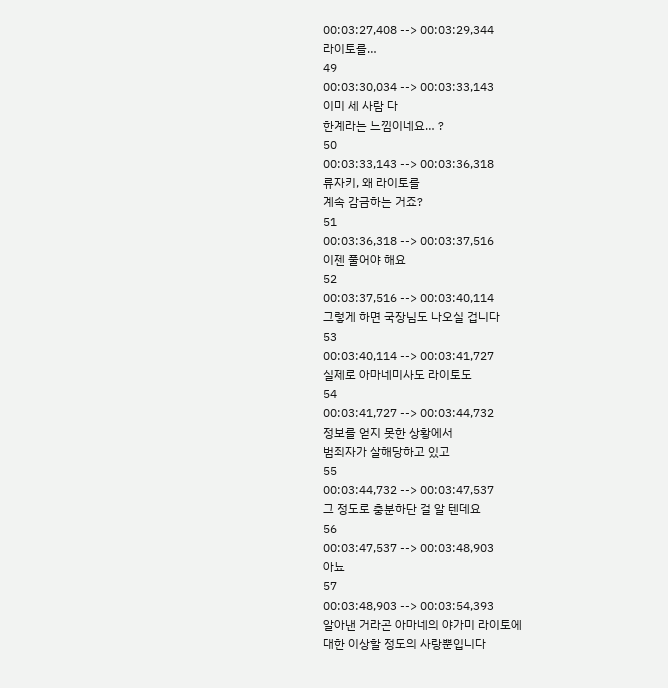00:03:27,408 --> 00:03:29,344
라이토를…
49
00:03:30,034 --> 00:03:33,143
이미 세 사람 다
한계라는 느낌이네요… ?
50
00:03:33,143 --> 00:03:36,318
류자키, 왜 라이토를
계속 감금하는 거죠?
51
00:03:36,318 --> 00:03:37,516
이젠 풀어야 해요
52
00:03:37,516 --> 00:03:40,114
그렇게 하면 국장님도 나오실 겁니다
53
00:03:40,114 --> 00:03:41,727
실제로 아마네미사도 라이토도
54
00:03:41,727 --> 00:03:44,732
정보를 얻지 못한 상황에서
범죄자가 살해당하고 있고
55
00:03:44,732 --> 00:03:47,537
그 정도로 충분하단 걸 알 텐데요
56
00:03:47,537 --> 00:03:48,903
아뇨
57
00:03:48,903 --> 00:03:54,393
알아낸 거라곤 아마네의 야가미 라이토에
대한 이상할 정도의 사랑뿐입니다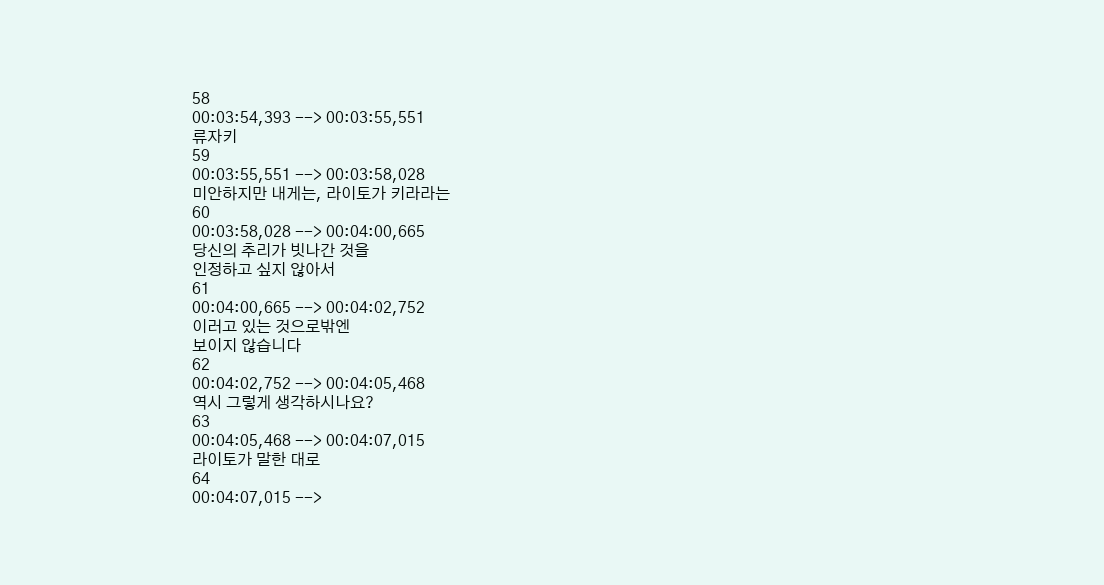58
00:03:54,393 --> 00:03:55,551
류자키
59
00:03:55,551 --> 00:03:58,028
미안하지만 내게는, 라이토가 키라라는
60
00:03:58,028 --> 00:04:00,665
당신의 추리가 빗나간 것을
인정하고 싶지 않아서
61
00:04:00,665 --> 00:04:02,752
이러고 있는 것으로밖엔
보이지 않습니다
62
00:04:02,752 --> 00:04:05,468
역시 그렇게 생각하시나요?
63
00:04:05,468 --> 00:04:07,015
라이토가 말한 대로
64
00:04:07,015 -->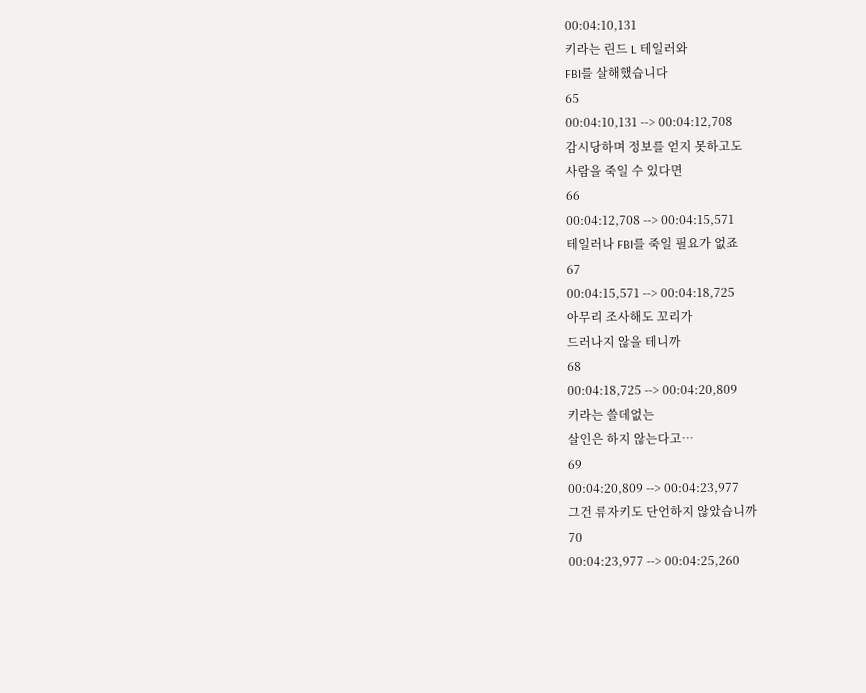00:04:10,131
키라는 린드 L 테일러와
FBI를 살해했습니다
65
00:04:10,131 --> 00:04:12,708
감시당하며 정보를 얻지 못하고도
사람을 죽일 수 있다면
66
00:04:12,708 --> 00:04:15,571
테일러나 FBI를 죽일 필요가 없죠
67
00:04:15,571 --> 00:04:18,725
아무리 조사해도 꼬리가
드러나지 않을 테니까
68
00:04:18,725 --> 00:04:20,809
키라는 쓸데없는
살인은 하지 않는다고…
69
00:04:20,809 --> 00:04:23,977
그건 류자키도 단언하지 않았습니까
70
00:04:23,977 --> 00:04:25,260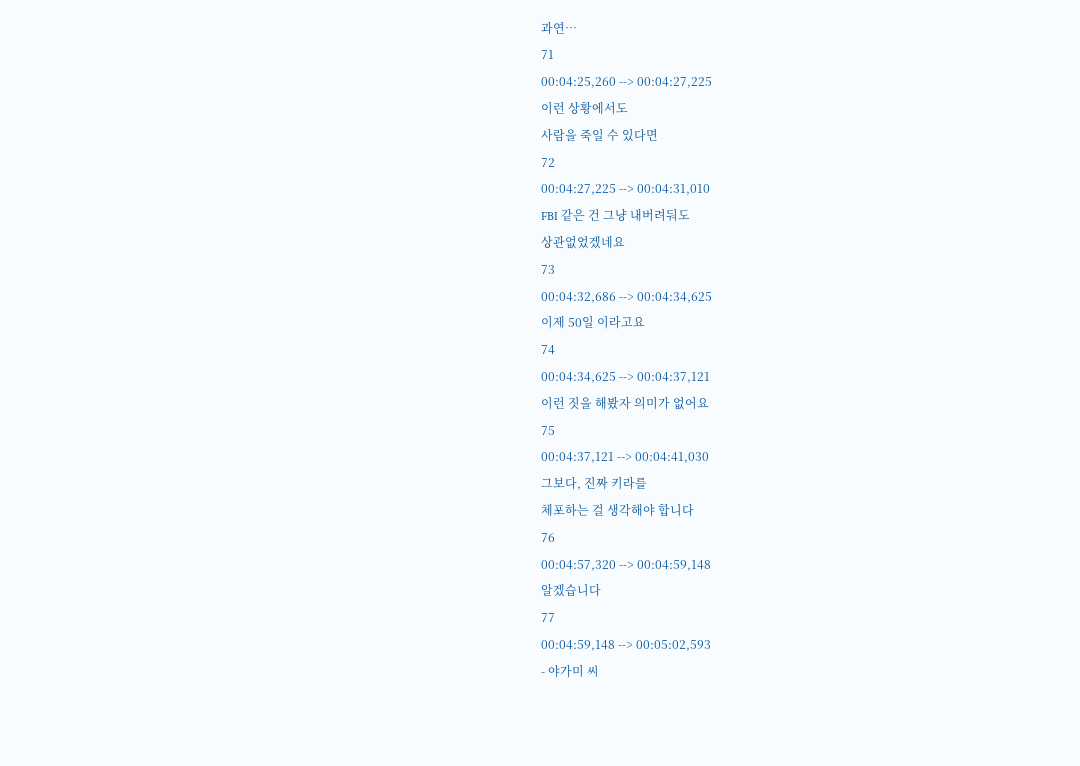과연…
71
00:04:25,260 --> 00:04:27,225
이런 상황에서도
사람을 죽일 수 있다면
72
00:04:27,225 --> 00:04:31,010
FBI 같은 건 그냥 내버려둬도
상관없었겠네요
73
00:04:32,686 --> 00:04:34,625
이제 50일 이라고요
74
00:04:34,625 --> 00:04:37,121
이런 짓을 해봤자 의미가 없어요
75
00:04:37,121 --> 00:04:41,030
그보다, 진짜 키라를
체포하는 걸 생각해야 합니다
76
00:04:57,320 --> 00:04:59,148
알겠습니다
77
00:04:59,148 --> 00:05:02,593
- 야가미 씨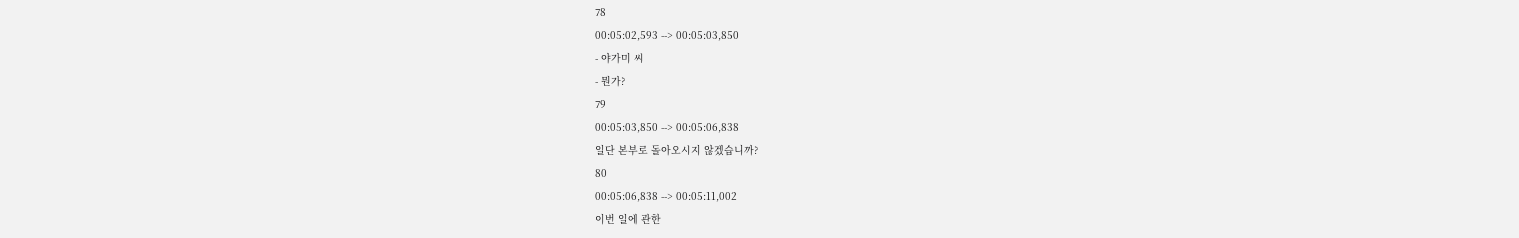78
00:05:02,593 --> 00:05:03,850
- 야가미 씨
- 뭔가?
79
00:05:03,850 --> 00:05:06,838
일단 본부로 돌아오시지 않겠습니까?
80
00:05:06,838 --> 00:05:11,002
이번 일에 관한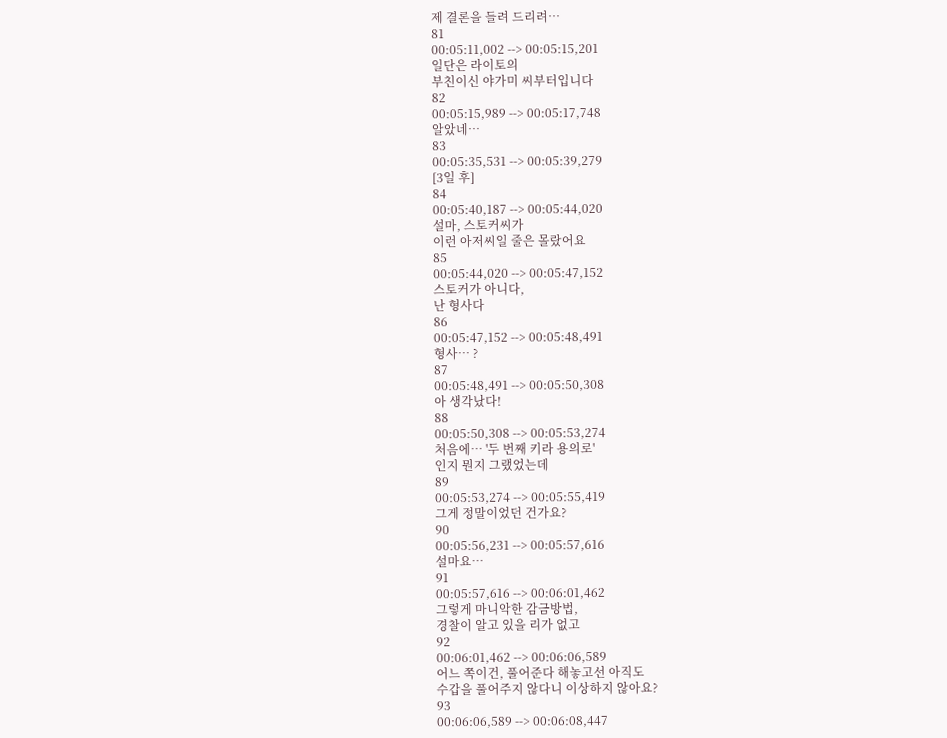제 결론을 들려 드리려…
81
00:05:11,002 --> 00:05:15,201
일단은 라이토의
부친이신 야가미 씨부터입니다
82
00:05:15,989 --> 00:05:17,748
알았네…
83
00:05:35,531 --> 00:05:39,279
[3일 후]
84
00:05:40,187 --> 00:05:44,020
설마, 스토커씨가
이런 아저씨일 줄은 몰랐어요
85
00:05:44,020 --> 00:05:47,152
스토커가 아니다,
난 형사다
86
00:05:47,152 --> 00:05:48,491
형사… ?
87
00:05:48,491 --> 00:05:50,308
아 생각났다!
88
00:05:50,308 --> 00:05:53,274
처음에… '두 번째 키라 용의로'
인지 뭔지 그랬었는데
89
00:05:53,274 --> 00:05:55,419
그게 정말이었던 건가요?
90
00:05:56,231 --> 00:05:57,616
설마요…
91
00:05:57,616 --> 00:06:01,462
그렇게 마니악한 감금방법,
경찰이 알고 있을 리가 없고
92
00:06:01,462 --> 00:06:06,589
어느 쪽이건, 풀어준다 해놓고선 아직도
수갑을 풀어주지 않다니 이상하지 않아요?
93
00:06:06,589 --> 00:06:08,447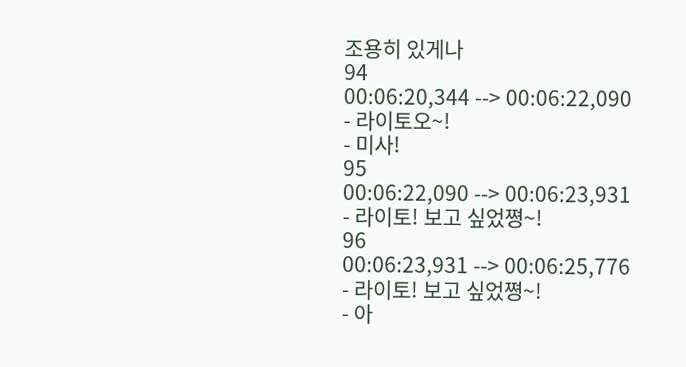조용히 있게나
94
00:06:20,344 --> 00:06:22,090
- 라이토오~!
- 미사!
95
00:06:22,090 --> 00:06:23,931
- 라이토! 보고 싶었쪙~!
96
00:06:23,931 --> 00:06:25,776
- 라이토! 보고 싶었쪙~!
- 아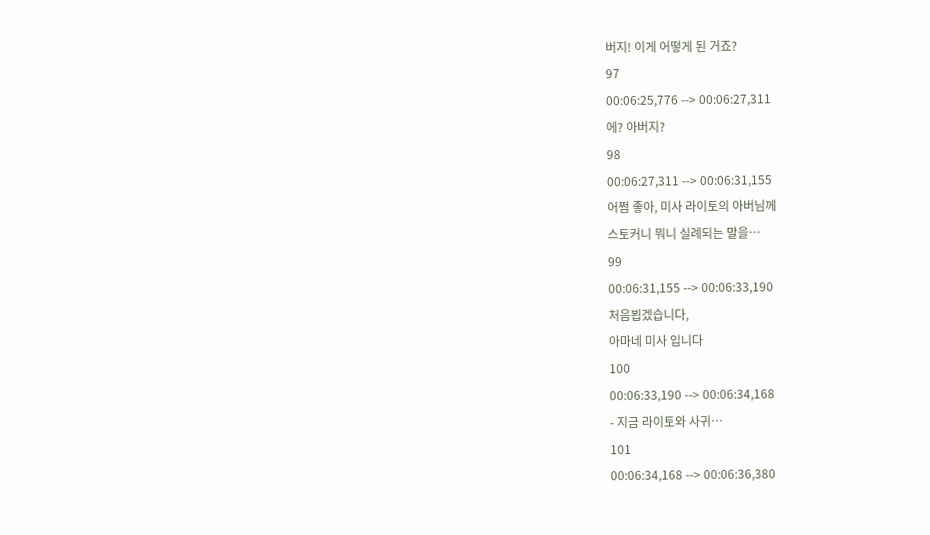버지! 이게 어떻게 된 거죠?
97
00:06:25,776 --> 00:06:27,311
에? 아버지?
98
00:06:27,311 --> 00:06:31,155
어쩜 좋아, 미사 라이토의 아버님께
스토커니 뭐니 실례되는 말을…
99
00:06:31,155 --> 00:06:33,190
처음뵙겠습니다,
아마네 미사 입니다
100
00:06:33,190 --> 00:06:34,168
- 지금 라이토와 사귀…
101
00:06:34,168 --> 00:06:36,380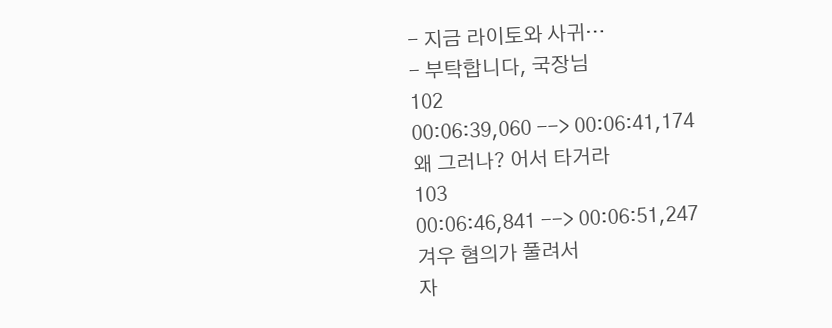- 지금 라이토와 사귀…
- 부탁합니다, 국장님
102
00:06:39,060 --> 00:06:41,174
왜 그러나? 어서 타거라
103
00:06:46,841 --> 00:06:51,247
겨우 혐의가 풀려서
자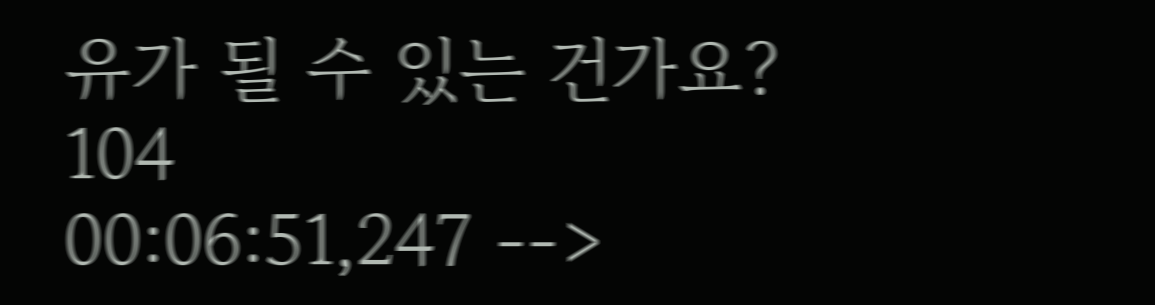유가 될 수 있는 건가요?
104
00:06:51,247 -->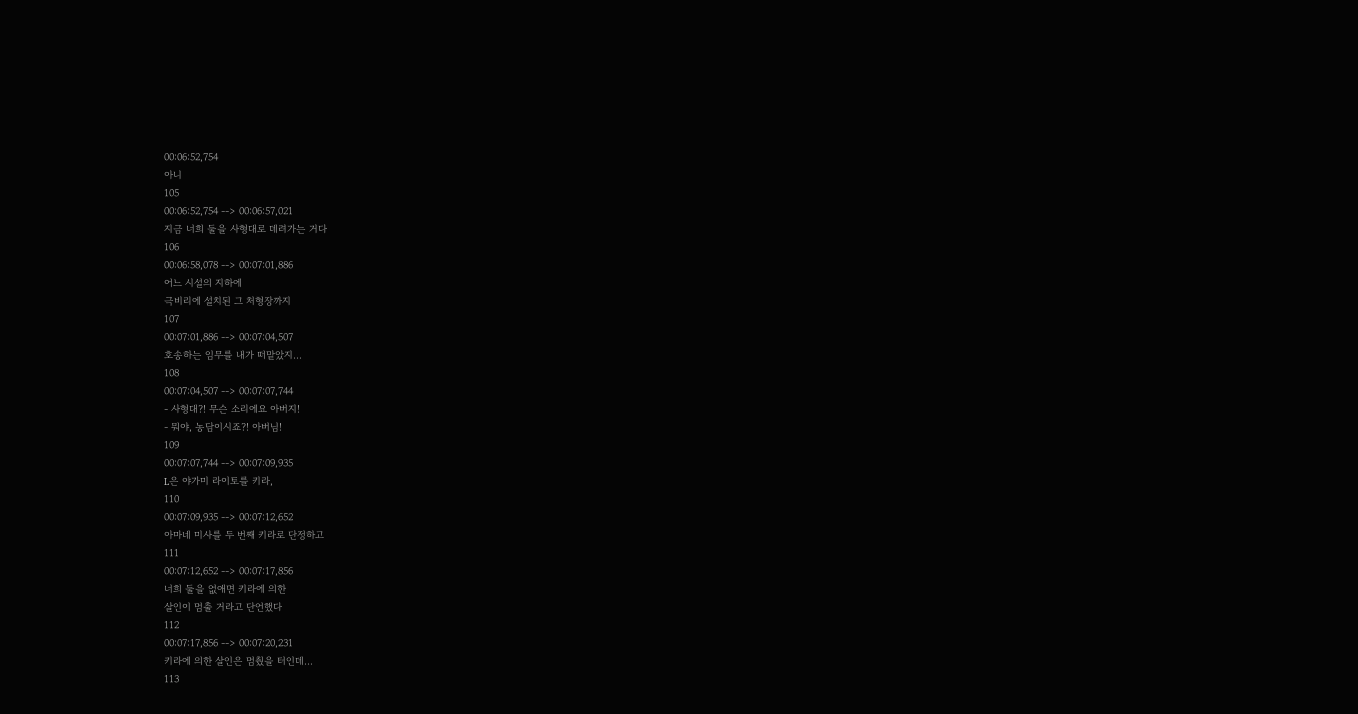00:06:52,754
아니
105
00:06:52,754 --> 00:06:57,021
지금 너희 둘을 사형대로 데려가는 거다
106
00:06:58,078 --> 00:07:01,886
어느 시설의 지하에
극비리에 설치된 그 처형장까지
107
00:07:01,886 --> 00:07:04,507
호송하는 임무를 내가 떠맡았지…
108
00:07:04,507 --> 00:07:07,744
- 사형대?! 무슨 소리에요 아버지!
- 뭐야, 농담이시죠?! 아버님!
109
00:07:07,744 --> 00:07:09,935
L은 야가미 라이토를 키라,
110
00:07:09,935 --> 00:07:12,652
아마네 미사를 두 번째 키라로 단정하고
111
00:07:12,652 --> 00:07:17,856
너희 둘을 없애면 키라에 의한
살인이 멈출 거라고 단언했다
112
00:07:17,856 --> 00:07:20,231
키라에 의한 살인은 멈췄을 터인데…
113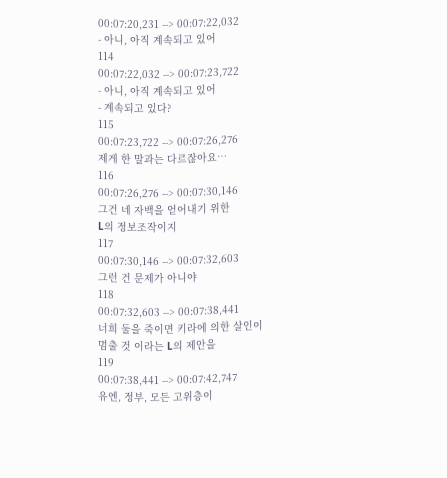00:07:20,231 --> 00:07:22,032
- 아니, 아직 계속되고 있어
114
00:07:22,032 --> 00:07:23,722
- 아니, 아직 계속되고 있어
- 계속되고 있다?
115
00:07:23,722 --> 00:07:26,276
제게 한 말과는 다르잖아요…
116
00:07:26,276 --> 00:07:30,146
그건 네 자백을 얻어내기 위한
L의 정보조작이지
117
00:07:30,146 --> 00:07:32,603
그런 건 문제가 아니야
118
00:07:32,603 --> 00:07:38,441
너희 둘을 죽이면 키라에 의한 살인이
멈출 것 이라는 L의 제안을
119
00:07:38,441 --> 00:07:42,747
유엔, 정부, 모든 고위층이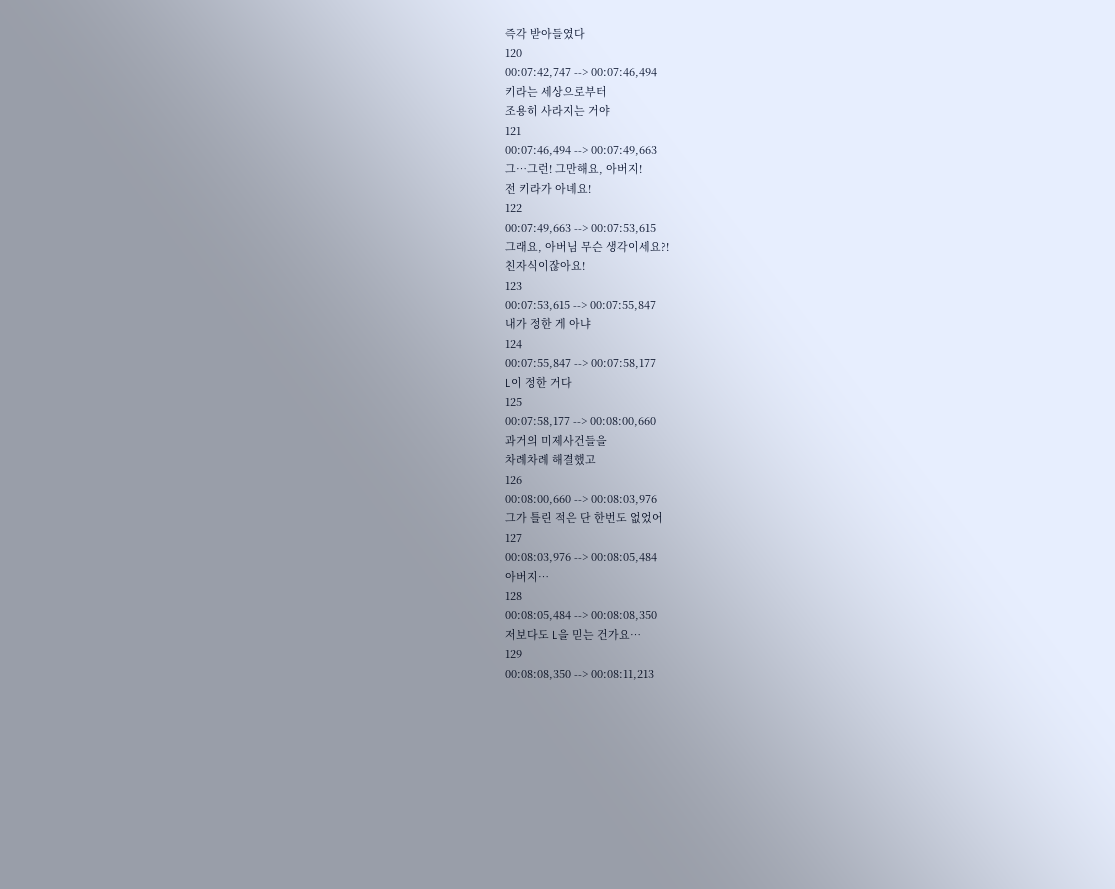즉각 받아들였다
120
00:07:42,747 --> 00:07:46,494
키라는 세상으로부터
조용히 사라지는 거야
121
00:07:46,494 --> 00:07:49,663
그…그런! 그만해요, 아버지!
전 키라가 아녜요!
122
00:07:49,663 --> 00:07:53,615
그래요, 아버님 무슨 생각이세요?!
친자식이잖아요!
123
00:07:53,615 --> 00:07:55,847
내가 정한 게 아냐
124
00:07:55,847 --> 00:07:58,177
L이 정한 거다
125
00:07:58,177 --> 00:08:00,660
과거의 미제사건들을
차례차례 해결했고
126
00:08:00,660 --> 00:08:03,976
그가 틀린 적은 단 한번도 없었어
127
00:08:03,976 --> 00:08:05,484
아버지…
128
00:08:05,484 --> 00:08:08,350
저보다도 L을 믿는 건가요…
129
00:08:08,350 --> 00:08:11,213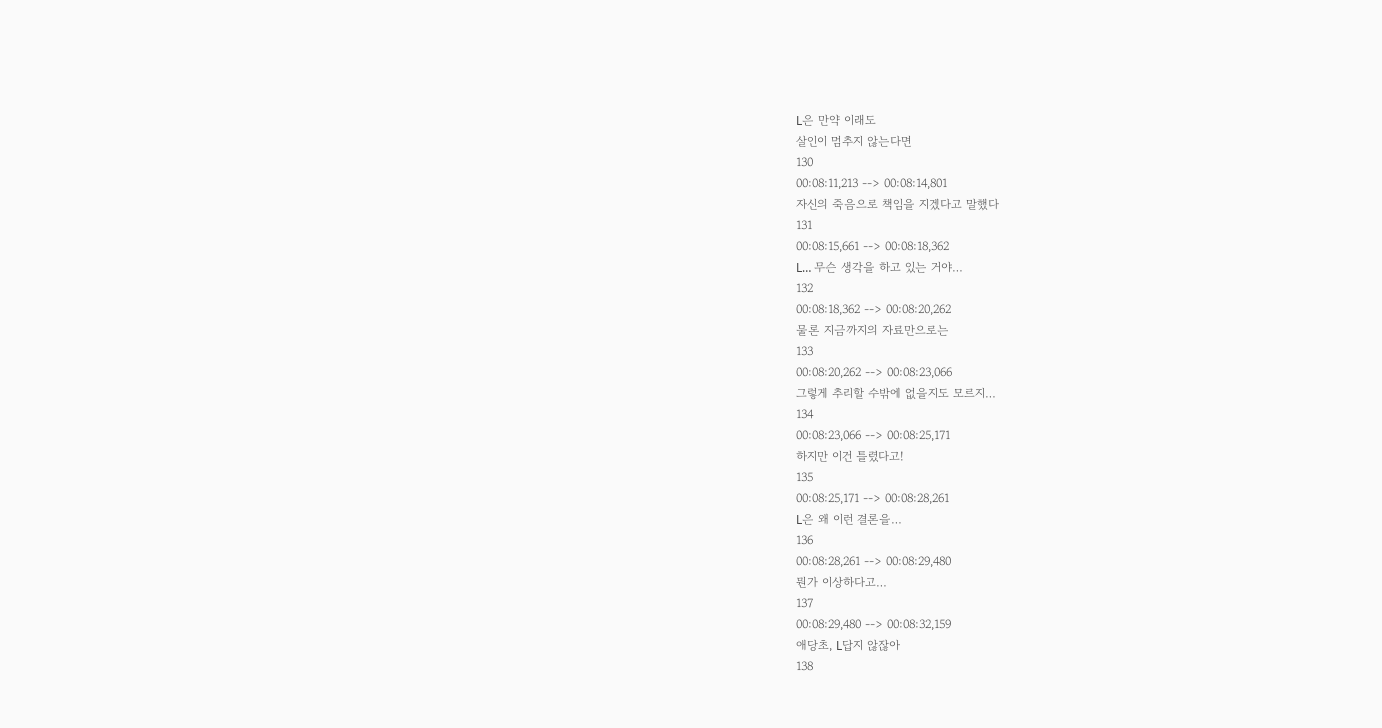L은 만약 이래도
살인이 멈추지 않는다면
130
00:08:11,213 --> 00:08:14,801
자신의 죽음으로 책임을 지겠다고 말했다
131
00:08:15,661 --> 00:08:18,362
L… 무슨 생각을 하고 있는 거야…
132
00:08:18,362 --> 00:08:20,262
물론 지금까지의 자료만으로는
133
00:08:20,262 --> 00:08:23,066
그렇게 추리할 수밖에 없을지도 모르지…
134
00:08:23,066 --> 00:08:25,171
하지만 이건 틀렸다고!
135
00:08:25,171 --> 00:08:28,261
L은 왜 이런 결론을…
136
00:08:28,261 --> 00:08:29,480
뭔가 이상하다고…
137
00:08:29,480 --> 00:08:32,159
애당초, L답지 않잖아
138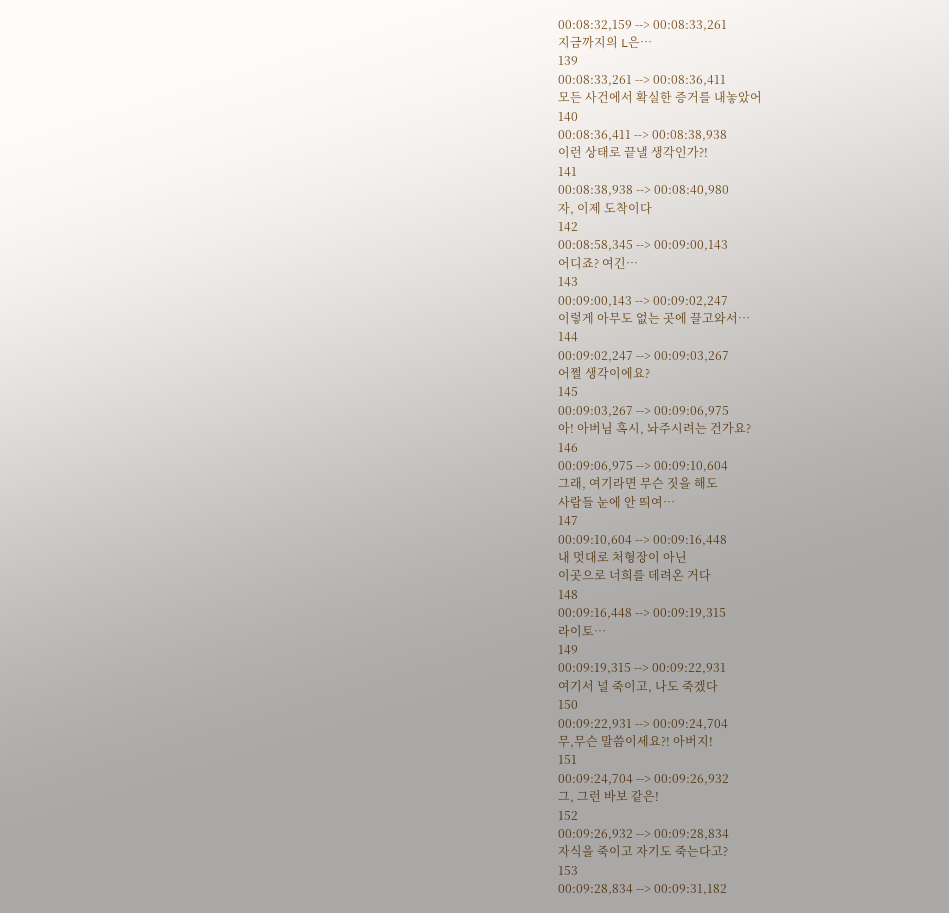00:08:32,159 --> 00:08:33,261
지금까지의 L은…
139
00:08:33,261 --> 00:08:36,411
모든 사건에서 확실한 증거를 내놓았어
140
00:08:36,411 --> 00:08:38,938
이런 상태로 끝낼 생각인가?!
141
00:08:38,938 --> 00:08:40,980
자, 이제 도착이다
142
00:08:58,345 --> 00:09:00,143
어디죠? 여긴…
143
00:09:00,143 --> 00:09:02,247
이렇게 아무도 없는 곳에 끌고와서…
144
00:09:02,247 --> 00:09:03,267
어쩔 생각이에요?
145
00:09:03,267 --> 00:09:06,975
아! 아버님 혹시, 놔주시려는 건가요?
146
00:09:06,975 --> 00:09:10,604
그래, 여기라면 무슨 짓을 해도
사람들 눈에 안 띄여…
147
00:09:10,604 --> 00:09:16,448
내 멋대로 처형장이 아닌
이곳으로 너희를 데려온 거다
148
00:09:16,448 --> 00:09:19,315
라이토…
149
00:09:19,315 --> 00:09:22,931
여기서 널 죽이고, 나도 죽겠다
150
00:09:22,931 --> 00:09:24,704
무,무슨 말씀이세요?! 아버지!
151
00:09:24,704 --> 00:09:26,932
그, 그런 바보 같은!
152
00:09:26,932 --> 00:09:28,834
자식을 죽이고 자기도 죽는다고?
153
00:09:28,834 --> 00:09:31,182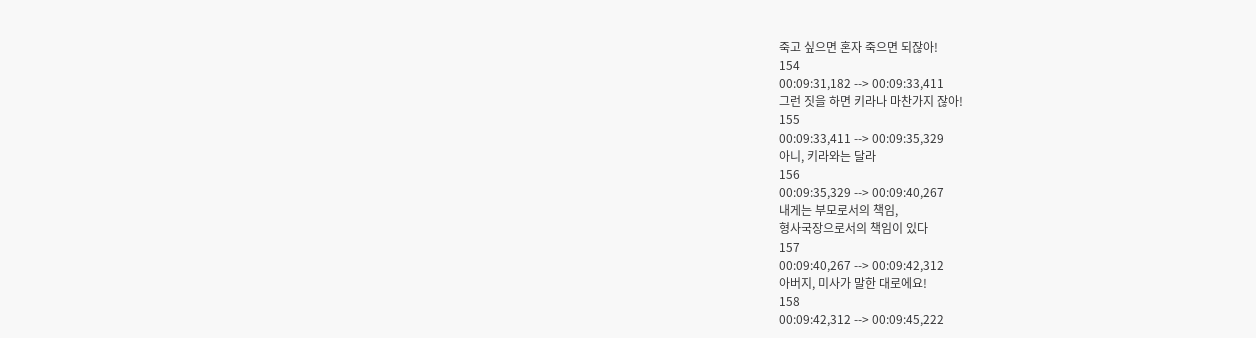죽고 싶으면 혼자 죽으면 되잖아!
154
00:09:31,182 --> 00:09:33,411
그런 짓을 하면 키라나 마찬가지 잖아!
155
00:09:33,411 --> 00:09:35,329
아니, 키라와는 달라
156
00:09:35,329 --> 00:09:40,267
내게는 부모로서의 책임,
형사국장으로서의 책임이 있다
157
00:09:40,267 --> 00:09:42,312
아버지, 미사가 말한 대로에요!
158
00:09:42,312 --> 00:09:45,222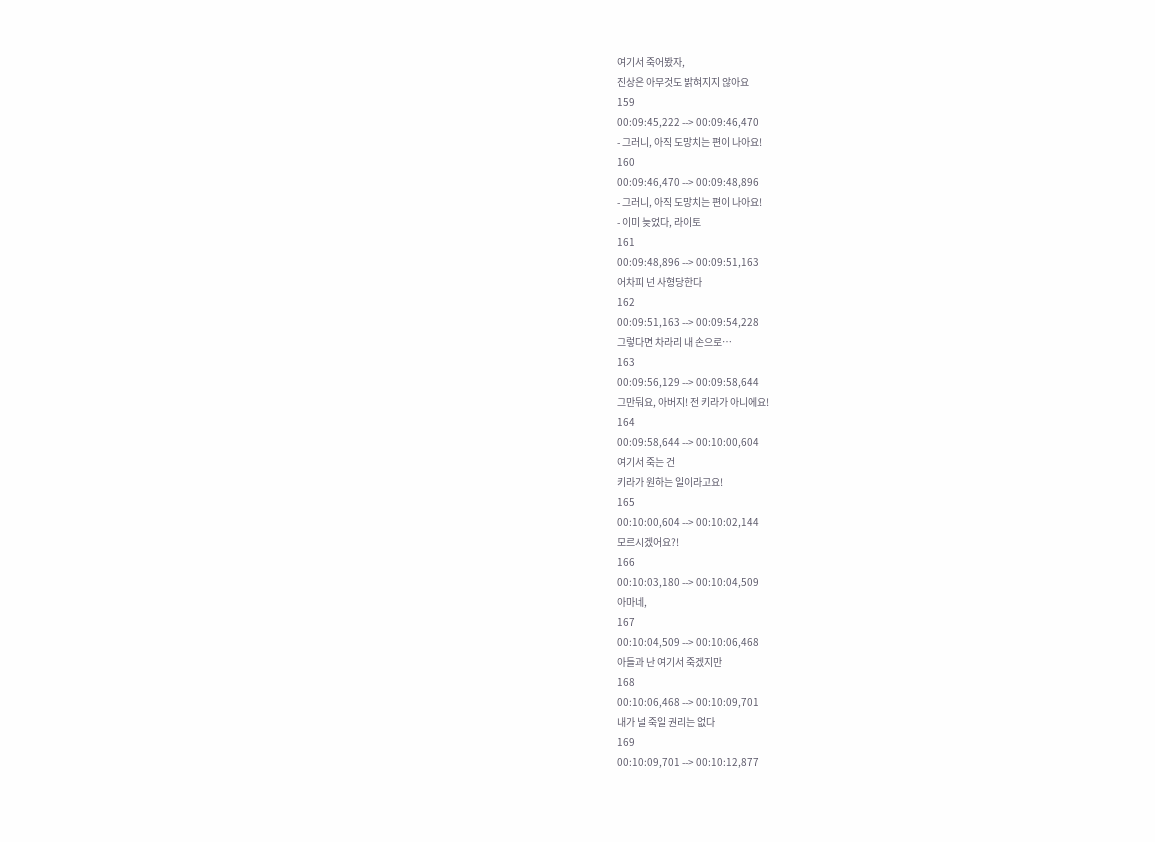여기서 죽어봤자,
진상은 아무것도 밝혀지지 않아요
159
00:09:45,222 --> 00:09:46,470
- 그러니, 아직 도망치는 편이 나아요!
160
00:09:46,470 --> 00:09:48,896
- 그러니, 아직 도망치는 편이 나아요!
- 이미 늦었다, 라이토
161
00:09:48,896 --> 00:09:51,163
어차피 넌 사형당한다
162
00:09:51,163 --> 00:09:54,228
그렇다면 차라리 내 손으로…
163
00:09:56,129 --> 00:09:58,644
그만둬요, 아버지! 전 키라가 아니에요!
164
00:09:58,644 --> 00:10:00,604
여기서 죽는 건
키라가 원하는 일이라고요!
165
00:10:00,604 --> 00:10:02,144
모르시겠어요?!
166
00:10:03,180 --> 00:10:04,509
아마네,
167
00:10:04,509 --> 00:10:06,468
아들과 난 여기서 죽겠지만
168
00:10:06,468 --> 00:10:09,701
내가 널 죽일 권리는 없다
169
00:10:09,701 --> 00:10:12,877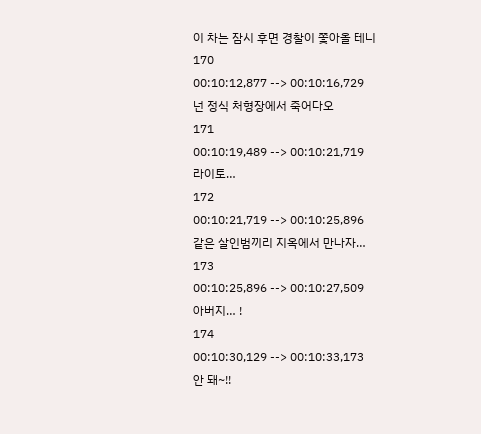이 차는 잠시 후면 경찰이 쫓아올 테니
170
00:10:12,877 --> 00:10:16,729
넌 정식 처형장에서 죽어다오
171
00:10:19,489 --> 00:10:21,719
라이토…
172
00:10:21,719 --> 00:10:25,896
같은 살인범끼리 지옥에서 만나자…
173
00:10:25,896 --> 00:10:27,509
아버지… !
174
00:10:30,129 --> 00:10:33,173
안 돼~!!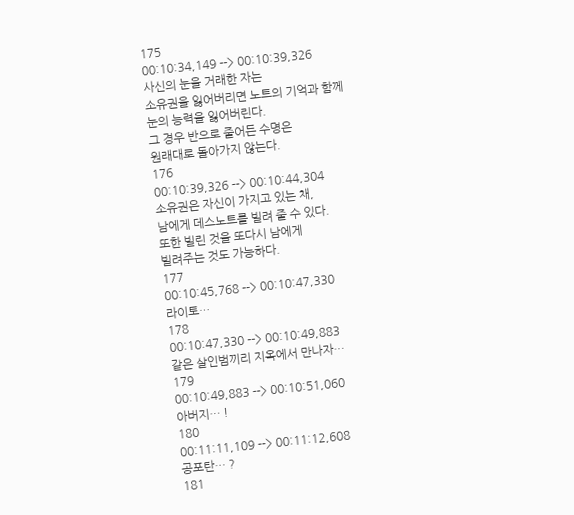175
00:10:34,149 --> 00:10:39,326
사신의 눈을 거래한 자는
소유권을 잃어버리면 노트의 기억과 함께
눈의 능력을 잃어버린다.
그 경우 반으로 줄어든 수명은
원래대로 돌아가지 않는다.
176
00:10:39,326 --> 00:10:44,304
소유권은 자신이 가지고 있는 채,
남에게 데스노트를 빌려 줄 수 있다.
또한 빌린 것을 또다시 남에게
빌려주는 것도 가능하다.
177
00:10:45,768 --> 00:10:47,330
라이토…
178
00:10:47,330 --> 00:10:49,883
같은 살인범끼리 지옥에서 만나자…
179
00:10:49,883 --> 00:10:51,060
아버지… !
180
00:11:11,109 --> 00:11:12,608
공포탄… ?
181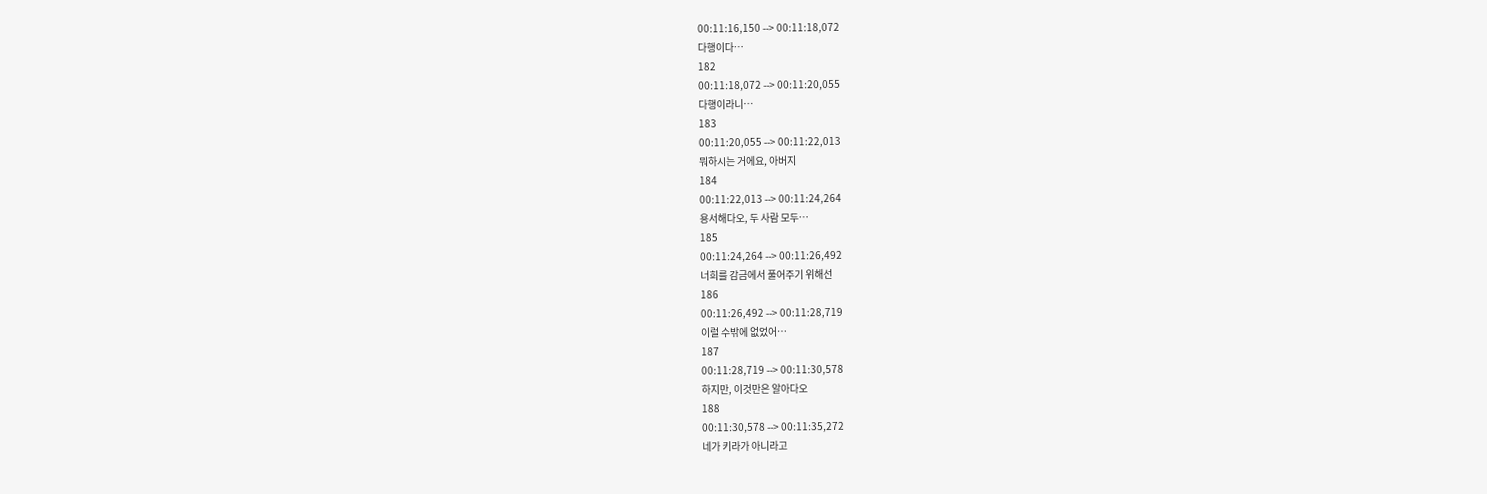00:11:16,150 --> 00:11:18,072
다행이다…
182
00:11:18,072 --> 00:11:20,055
다행이라니…
183
00:11:20,055 --> 00:11:22,013
뭐하시는 거에요, 아버지
184
00:11:22,013 --> 00:11:24,264
용서해다오, 두 사람 모두…
185
00:11:24,264 --> 00:11:26,492
너희를 감금에서 풀어주기 위해선
186
00:11:26,492 --> 00:11:28,719
이럴 수밖에 없었어…
187
00:11:28,719 --> 00:11:30,578
하지만, 이것만은 알아다오
188
00:11:30,578 --> 00:11:35,272
네가 키라가 아니라고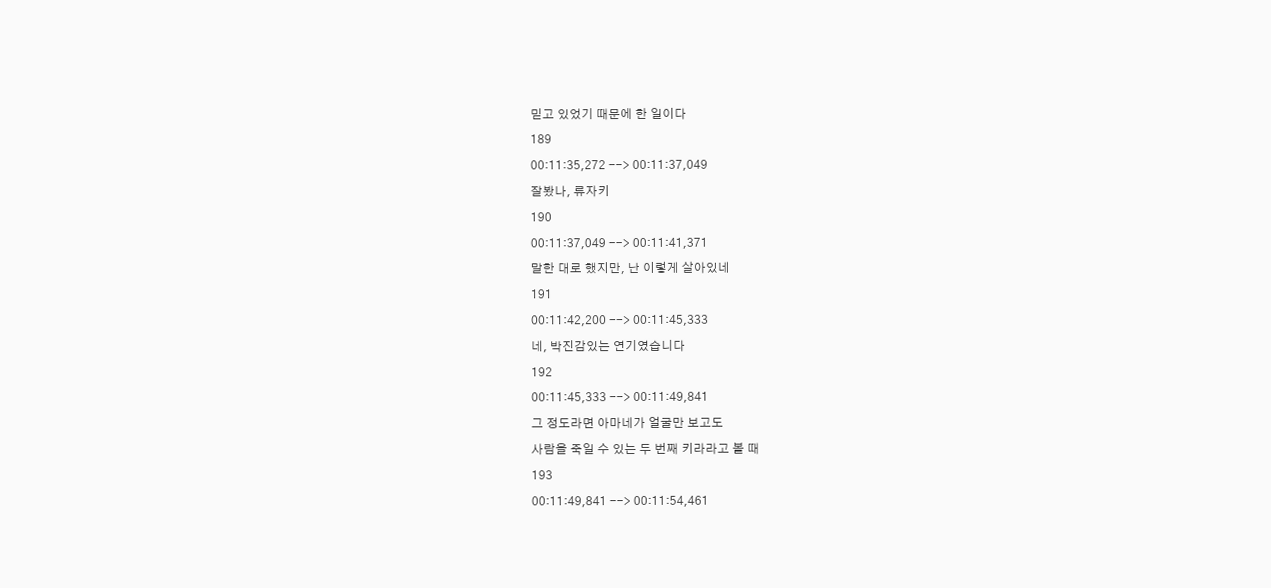믿고 있었기 때문에 한 일이다
189
00:11:35,272 --> 00:11:37,049
잘봤나, 류자키
190
00:11:37,049 --> 00:11:41,371
말한 대로 했지만, 난 이렇게 살아있네
191
00:11:42,200 --> 00:11:45,333
네, 박진감있는 연기였습니다
192
00:11:45,333 --> 00:11:49,841
그 정도라면 아마네가 얼굴만 보고도
사람을 죽일 수 있는 두 번째 키라라고 볼 때
193
00:11:49,841 --> 00:11:54,461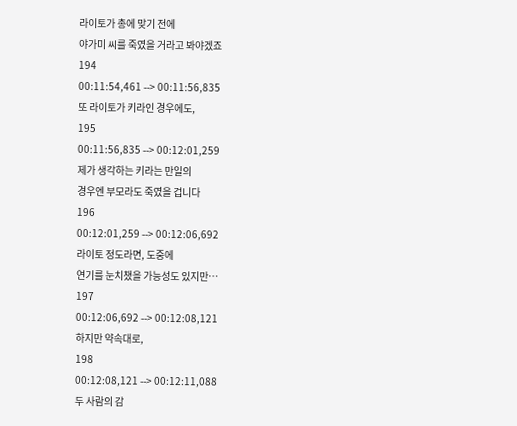라이토가 총에 맞기 전에
야가미 씨를 죽였을 거라고 봐야겠죠
194
00:11:54,461 --> 00:11:56,835
또 라이토가 키라인 경우에도,
195
00:11:56,835 --> 00:12:01,259
제가 생각하는 키라는 만일의
경우엔 부모라도 죽였을 겁니다
196
00:12:01,259 --> 00:12:06,692
라이토 정도라면, 도중에
연기를 눈치챘을 가능성도 있지만…
197
00:12:06,692 --> 00:12:08,121
하지만 약속대로,
198
00:12:08,121 --> 00:12:11,088
두 사람의 감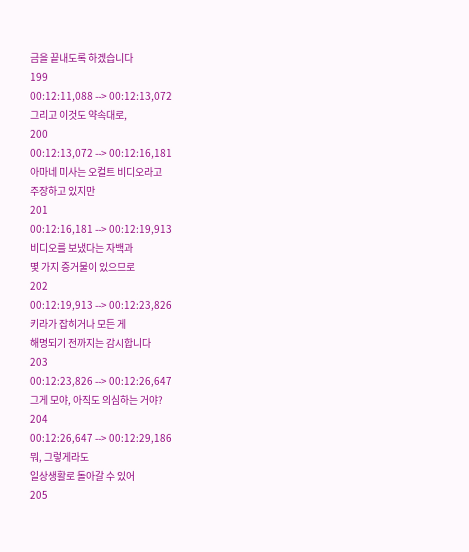금을 끝내도록 하겠습니다
199
00:12:11,088 --> 00:12:13,072
그리고 이것도 약속대로,
200
00:12:13,072 --> 00:12:16,181
아마네 미사는 오컬트 비디오라고
주장하고 있지만
201
00:12:16,181 --> 00:12:19,913
비디오를 보냈다는 자백과
몇 가지 증거물이 있으므로
202
00:12:19,913 --> 00:12:23,826
키라가 잡히거나 모든 게
해명되기 전까지는 감시합니다
203
00:12:23,826 --> 00:12:26,647
그게 모야, 아직도 의심하는 거야?
204
00:12:26,647 --> 00:12:29,186
뭐, 그렇게라도
일상생활로 돌아갈 수 있어
205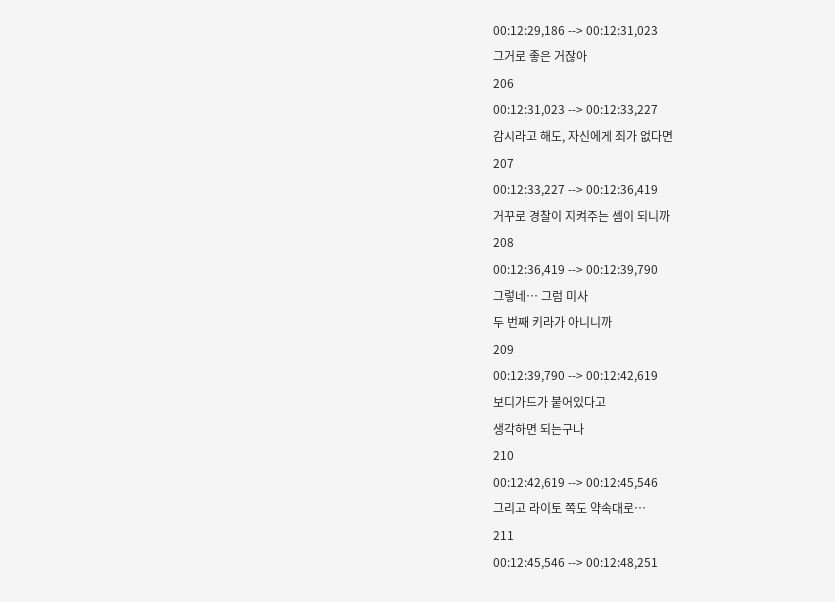00:12:29,186 --> 00:12:31,023
그거로 좋은 거잖아
206
00:12:31,023 --> 00:12:33,227
감시라고 해도, 자신에게 죄가 없다면
207
00:12:33,227 --> 00:12:36,419
거꾸로 경찰이 지켜주는 셈이 되니까
208
00:12:36,419 --> 00:12:39,790
그렇네… 그럼 미사
두 번째 키라가 아니니까
209
00:12:39,790 --> 00:12:42,619
보디가드가 붙어있다고
생각하면 되는구나
210
00:12:42,619 --> 00:12:45,546
그리고 라이토 쪽도 약속대로…
211
00:12:45,546 --> 00:12:48,251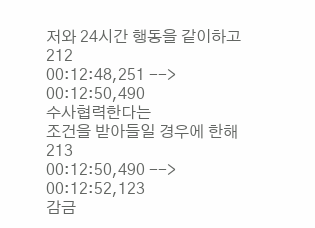저와 24시간 행동을 같이하고
212
00:12:48,251 --> 00:12:50,490
수사협력한다는
조건을 받아들일 경우에 한해
213
00:12:50,490 --> 00:12:52,123
감금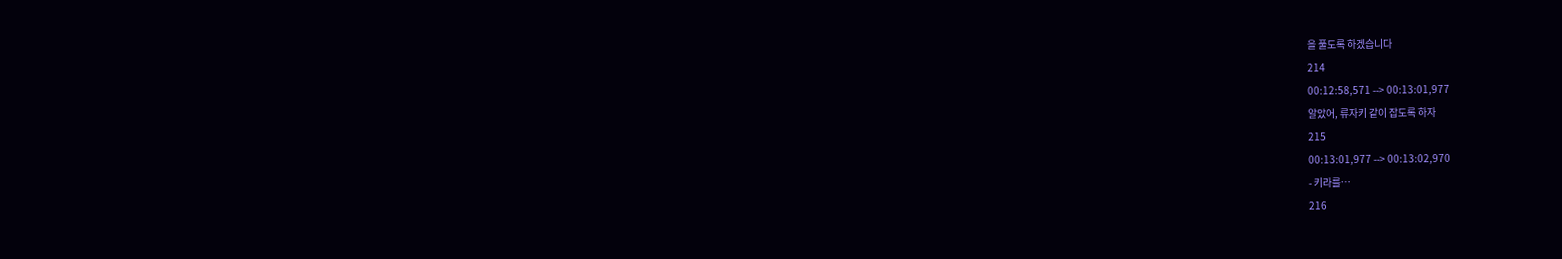을 풀도록 하겠습니다
214
00:12:58,571 --> 00:13:01,977
알았어, 류자키 같이 잡도록 하자
215
00:13:01,977 --> 00:13:02,970
- 키라를…
216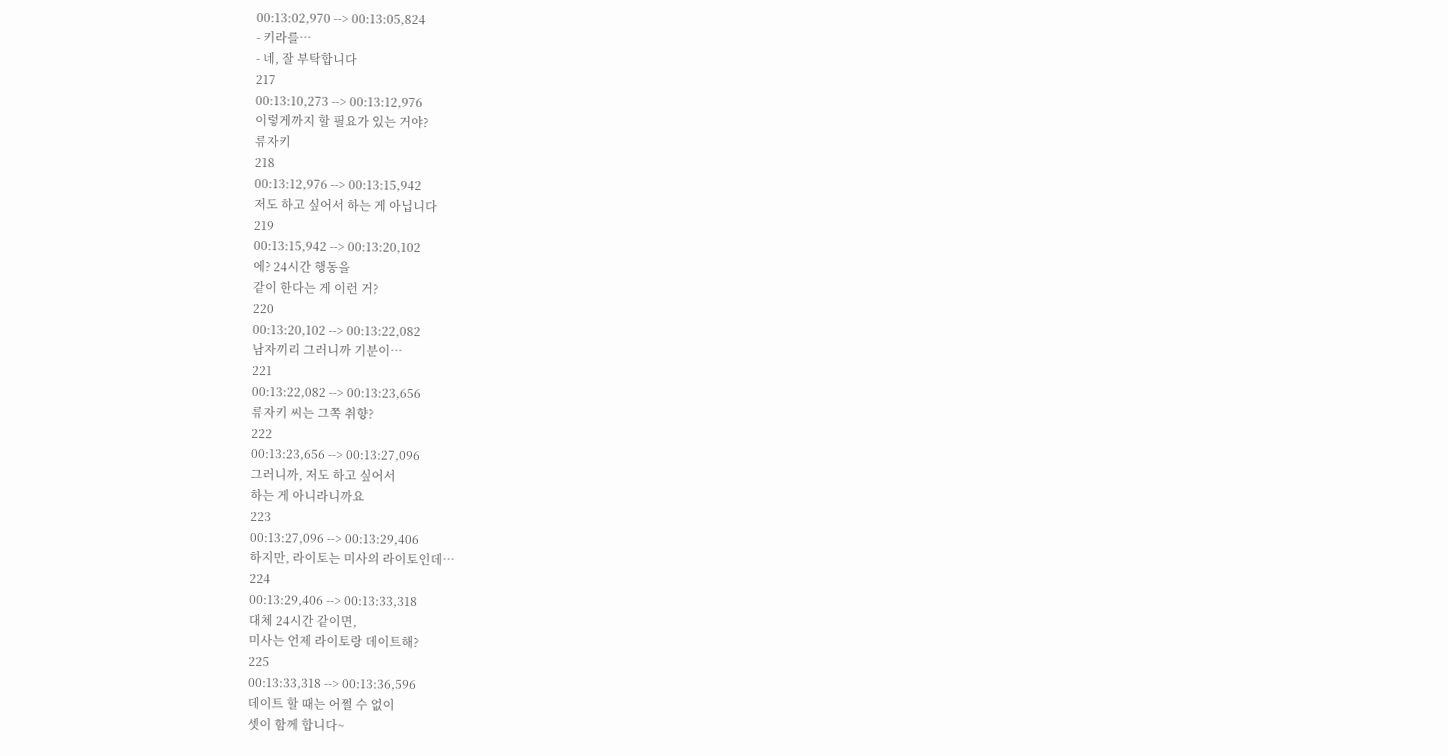00:13:02,970 --> 00:13:05,824
- 키라를…
- 네, 잘 부탁합니다
217
00:13:10,273 --> 00:13:12,976
이렇게까지 할 필요가 있는 거야?
류자키
218
00:13:12,976 --> 00:13:15,942
저도 하고 싶어서 하는 게 아닙니다
219
00:13:15,942 --> 00:13:20,102
에? 24시간 행동을
같이 한다는 게 이런 거?
220
00:13:20,102 --> 00:13:22,082
남자끼리 그러니까 기분이…
221
00:13:22,082 --> 00:13:23,656
류자키 씨는 그쪽 취향?
222
00:13:23,656 --> 00:13:27,096
그러니까, 저도 하고 싶어서
하는 게 아니라니까요
223
00:13:27,096 --> 00:13:29,406
하지만, 라이토는 미사의 라이토인데…
224
00:13:29,406 --> 00:13:33,318
대체 24시간 같이면,
미사는 언제 라이토랑 데이트해?
225
00:13:33,318 --> 00:13:36,596
데이트 할 때는 어쩔 수 없이
셋이 함께 합니다~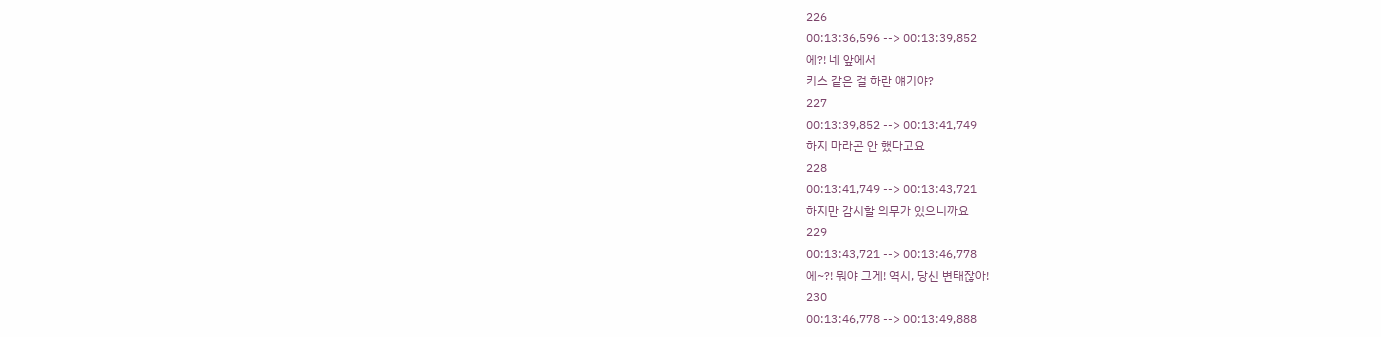226
00:13:36,596 --> 00:13:39,852
에?! 네 앞에서
키스 같은 걸 하란 얘기야?
227
00:13:39,852 --> 00:13:41,749
하지 마라곤 안 했다고요
228
00:13:41,749 --> 00:13:43,721
하지만 감시할 의무가 있으니까요
229
00:13:43,721 --> 00:13:46,778
에~?! 뭐야 그게! 역시, 당신 변태잖아!
230
00:13:46,778 --> 00:13:49,888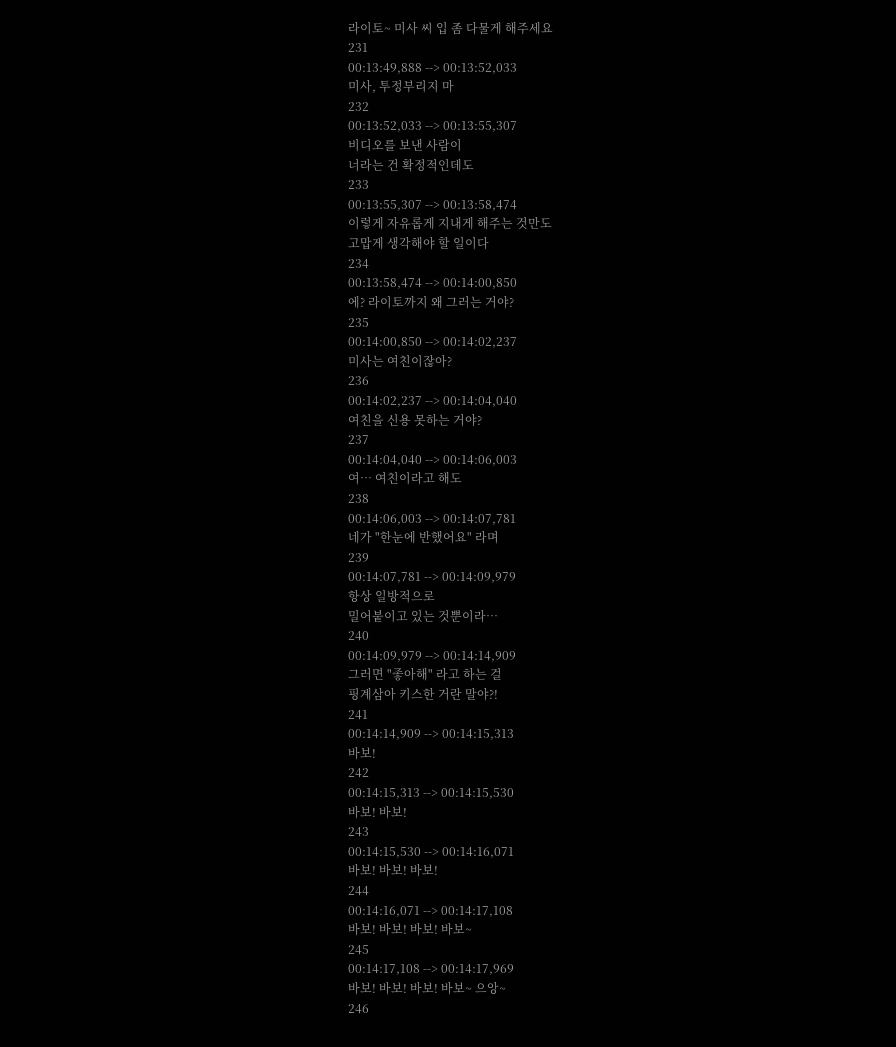라이토~ 미사 씨 입 좀 다물게 해주세요
231
00:13:49,888 --> 00:13:52,033
미사, 투정부리지 마
232
00:13:52,033 --> 00:13:55,307
비디오를 보낸 사람이
너라는 건 확정적인데도
233
00:13:55,307 --> 00:13:58,474
이렇게 자유롭게 지내게 해주는 것만도
고맙게 생각해야 할 일이다
234
00:13:58,474 --> 00:14:00,850
에? 라이토까지 왜 그러는 거야?
235
00:14:00,850 --> 00:14:02,237
미사는 여친이잖아?
236
00:14:02,237 --> 00:14:04,040
여친을 신용 못하는 거야?
237
00:14:04,040 --> 00:14:06,003
여… 여친이라고 해도
238
00:14:06,003 --> 00:14:07,781
네가 "한눈에 반했어요" 라며
239
00:14:07,781 --> 00:14:09,979
항상 일방적으로
밀어붙이고 있는 것뿐이라…
240
00:14:09,979 --> 00:14:14,909
그러면 "좋아해" 라고 하는 걸
핑계삼아 키스한 거란 말야?!
241
00:14:14,909 --> 00:14:15,313
바보!
242
00:14:15,313 --> 00:14:15,530
바보! 바보!
243
00:14:15,530 --> 00:14:16,071
바보! 바보! 바보!
244
00:14:16,071 --> 00:14:17,108
바보! 바보! 바보! 바보~
245
00:14:17,108 --> 00:14:17,969
바보! 바보! 바보! 바보~ 으앙~
246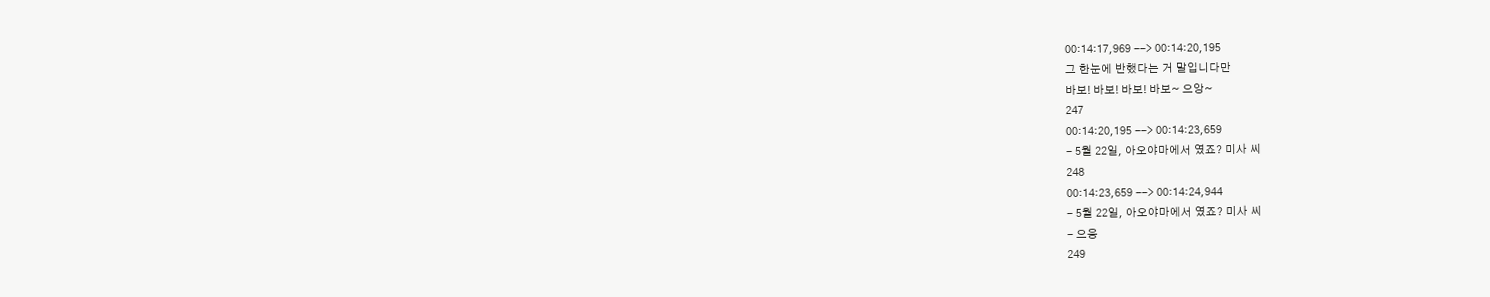00:14:17,969 --> 00:14:20,195
그 한눈에 반했다는 거 말입니다만
바보! 바보! 바보! 바보~ 으앙~
247
00:14:20,195 --> 00:14:23,659
- 5월 22일, 아오야마에서 였죠? 미사 씨
248
00:14:23,659 --> 00:14:24,944
- 5월 22일, 아오야마에서 였죠? 미사 씨
- 으응
249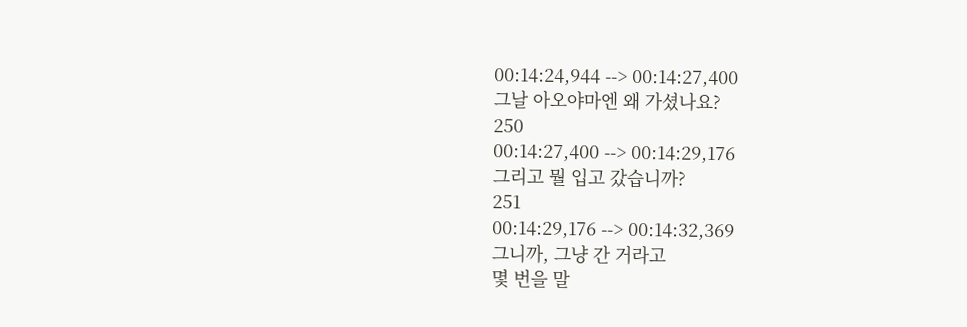00:14:24,944 --> 00:14:27,400
그날 아오야마엔 왜 가셨나요?
250
00:14:27,400 --> 00:14:29,176
그리고 뭘 입고 갔습니까?
251
00:14:29,176 --> 00:14:32,369
그니까, 그냥 간 거라고
몇 번을 말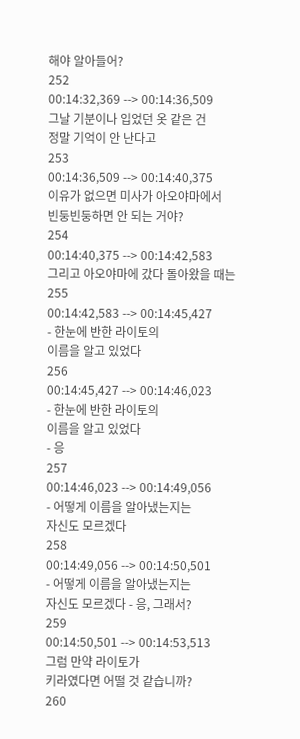해야 알아들어?
252
00:14:32,369 --> 00:14:36,509
그날 기분이나 입었던 옷 같은 건
정말 기억이 안 난다고
253
00:14:36,509 --> 00:14:40,375
이유가 없으면 미사가 아오야마에서
빈둥빈둥하면 안 되는 거야?
254
00:14:40,375 --> 00:14:42,583
그리고 아오야마에 갔다 돌아왔을 때는
255
00:14:42,583 --> 00:14:45,427
- 한눈에 반한 라이토의
이름을 알고 있었다
256
00:14:45,427 --> 00:14:46,023
- 한눈에 반한 라이토의
이름을 알고 있었다
- 응
257
00:14:46,023 --> 00:14:49,056
- 어떻게 이름을 알아냈는지는
자신도 모르겠다
258
00:14:49,056 --> 00:14:50,501
- 어떻게 이름을 알아냈는지는
자신도 모르겠다 - 응, 그래서?
259
00:14:50,501 --> 00:14:53,513
그럼 만약 라이토가
키라였다면 어떨 것 같습니까?
260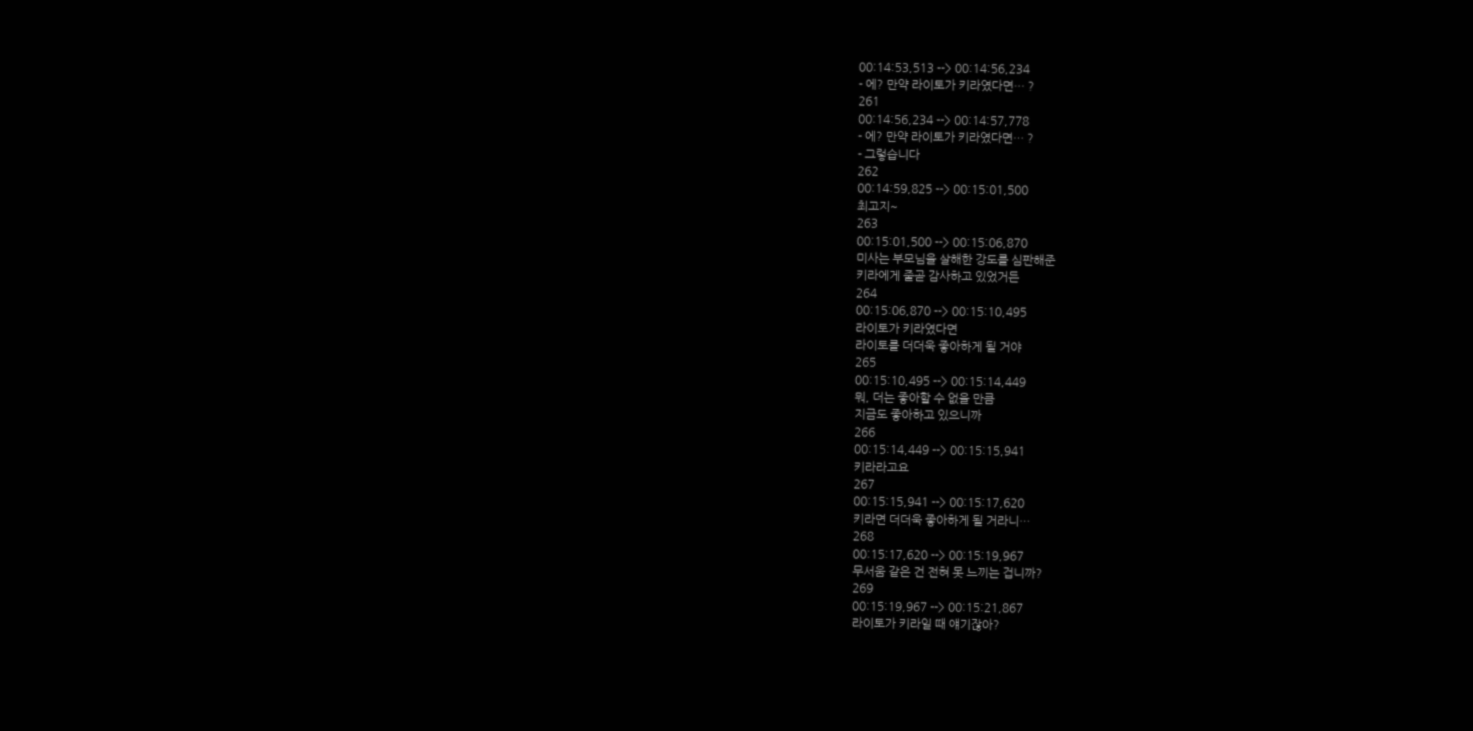00:14:53,513 --> 00:14:56,234
- 에? 만약 라이토가 키라였다면… ?
261
00:14:56,234 --> 00:14:57,778
- 에? 만약 라이토가 키라였다면… ?
- 그렇습니다
262
00:14:59,825 --> 00:15:01,500
최고지~
263
00:15:01,500 --> 00:15:06,870
미사는 부모님을 살해한 강도를 심판해준
키라에게 줄곧 감사하고 있었거든
264
00:15:06,870 --> 00:15:10,495
라이토가 키라였다면
라이토를 더더욱 좋아하게 될 거야
265
00:15:10,495 --> 00:15:14,449
뭐, 더는 좋아할 수 없을 만큼
지금도 좋아하고 있으니까
266
00:15:14,449 --> 00:15:15,941
키라라고요
267
00:15:15,941 --> 00:15:17,620
키라면 더더욱 좋아하게 될 거라니…
268
00:15:17,620 --> 00:15:19,967
무서움 같은 건 전혀 못 느끼는 겁니까?
269
00:15:19,967 --> 00:15:21,867
라이토가 키라일 때 얘기잖아?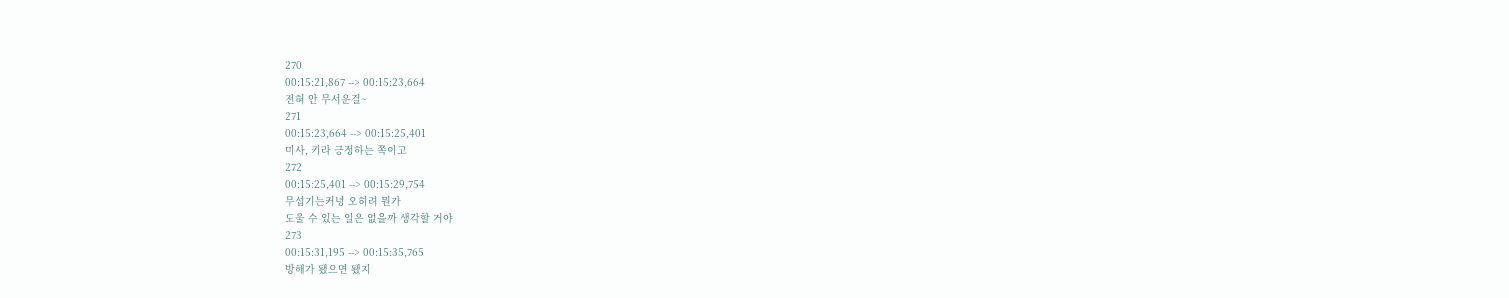270
00:15:21,867 --> 00:15:23,664
전혀 안 무서운걸~
271
00:15:23,664 --> 00:15:25,401
미사, 키라 긍정하는 쪽이고
272
00:15:25,401 --> 00:15:29,754
무섭기는커녕 오히려 뭔가
도울 수 있는 일은 없을까 생각할 거야
273
00:15:31,195 --> 00:15:35,765
방해가 됐으면 됐지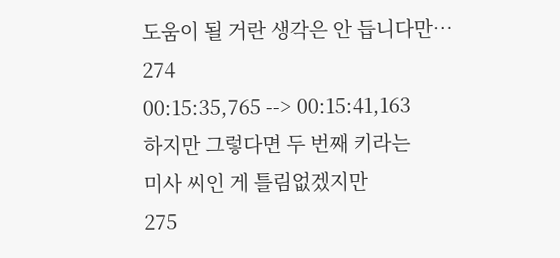도움이 될 거란 생각은 안 듭니다만…
274
00:15:35,765 --> 00:15:41,163
하지만 그렇다면 두 번째 키라는
미사 씨인 게 틀림없겠지만
275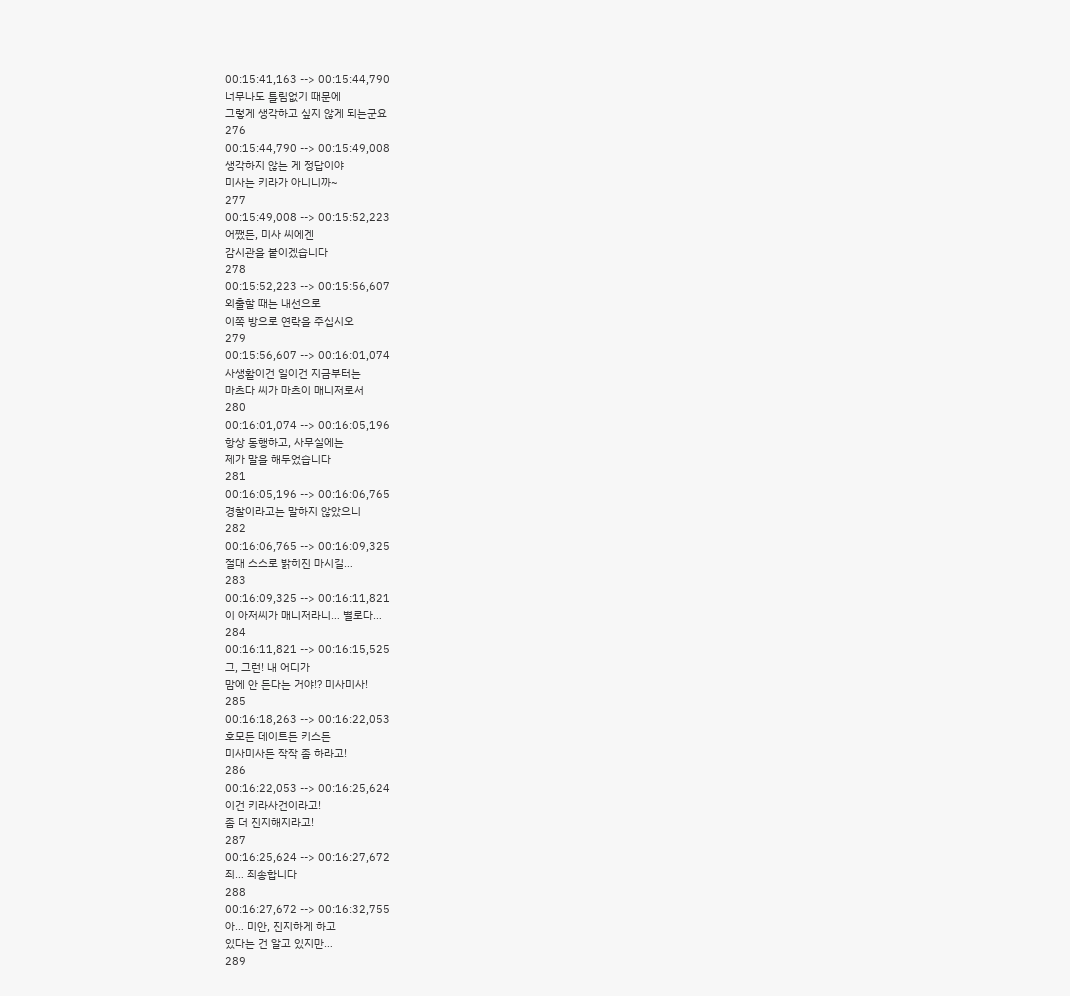00:15:41,163 --> 00:15:44,790
너무나도 틀림없기 때문에
그렇게 생각하고 싶지 않게 되는군요
276
00:15:44,790 --> 00:15:49,008
생각하지 않는 게 정답이야
미사는 키라가 아니니까~
277
00:15:49,008 --> 00:15:52,223
어쨌든, 미사 씨에겐
감시관을 붙이겠습니다
278
00:15:52,223 --> 00:15:56,607
외출할 때는 내선으로
이쪽 방으로 연락을 주십시오
279
00:15:56,607 --> 00:16:01,074
사생활이건 일이건 지금부터는
마츠다 씨가 마츠이 매니저로서
280
00:16:01,074 --> 00:16:05,196
항상 동행하고, 사무실에는
제가 말을 해두었습니다
281
00:16:05,196 --> 00:16:06,765
경찰이라고는 말하지 않았으니
282
00:16:06,765 --> 00:16:09,325
절대 스스로 밝히진 마시길…
283
00:16:09,325 --> 00:16:11,821
이 아저씨가 매니저라니… 별로다…
284
00:16:11,821 --> 00:16:15,525
그, 그런! 내 어디가
맘에 안 든다는 거야!? 미사미사!
285
00:16:18,263 --> 00:16:22,053
호모든 데이트든 키스든
미사미사든 작작 좀 하라고!
286
00:16:22,053 --> 00:16:25,624
이건 키라사건이라고!
좀 더 진지해지라고!
287
00:16:25,624 --> 00:16:27,672
죄… 죄송합니다
288
00:16:27,672 --> 00:16:32,755
아… 미안, 진지하게 하고
있다는 건 알고 있지만…
289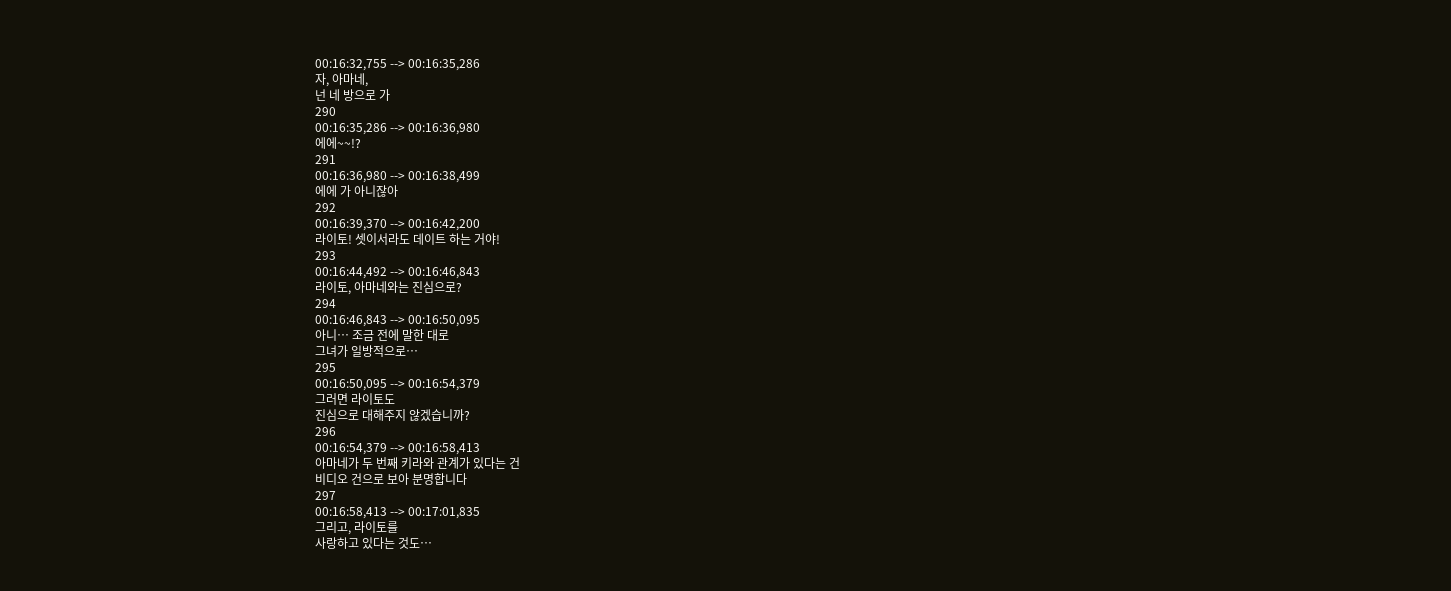00:16:32,755 --> 00:16:35,286
자, 아마네,
넌 네 방으로 가
290
00:16:35,286 --> 00:16:36,980
에에~~!?
291
00:16:36,980 --> 00:16:38,499
에에 가 아니잖아
292
00:16:39,370 --> 00:16:42,200
라이토! 셋이서라도 데이트 하는 거야!
293
00:16:44,492 --> 00:16:46,843
라이토, 아마네와는 진심으로?
294
00:16:46,843 --> 00:16:50,095
아니… 조금 전에 말한 대로
그녀가 일방적으로…
295
00:16:50,095 --> 00:16:54,379
그러면 라이토도
진심으로 대해주지 않겠습니까?
296
00:16:54,379 --> 00:16:58,413
아마네가 두 번째 키라와 관계가 있다는 건
비디오 건으로 보아 분명합니다
297
00:16:58,413 --> 00:17:01,835
그리고, 라이토를
사랑하고 있다는 것도…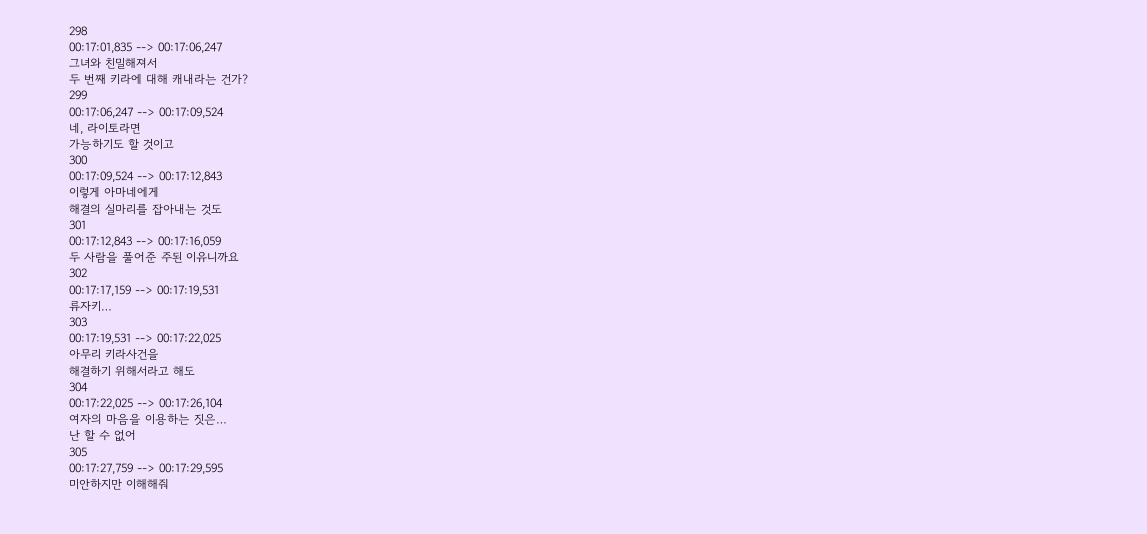298
00:17:01,835 --> 00:17:06,247
그녀와 친밀해져서
두 번째 키라에 대해 캐내라는 건가?
299
00:17:06,247 --> 00:17:09,524
네, 라이토라면
가능하기도 할 것이고
300
00:17:09,524 --> 00:17:12,843
이렇게 아마네에게
해결의 실마리를 잡아내는 것도
301
00:17:12,843 --> 00:17:16,059
두 사람을 풀어준 주된 이유니까요
302
00:17:17,159 --> 00:17:19,531
류자키…
303
00:17:19,531 --> 00:17:22,025
아무리 키라사건을
해결하기 위해서라고 해도
304
00:17:22,025 --> 00:17:26,104
여자의 마음을 이용하는 짓은…
난 할 수 없어
305
00:17:27,759 --> 00:17:29,595
미안하지만 이해해줘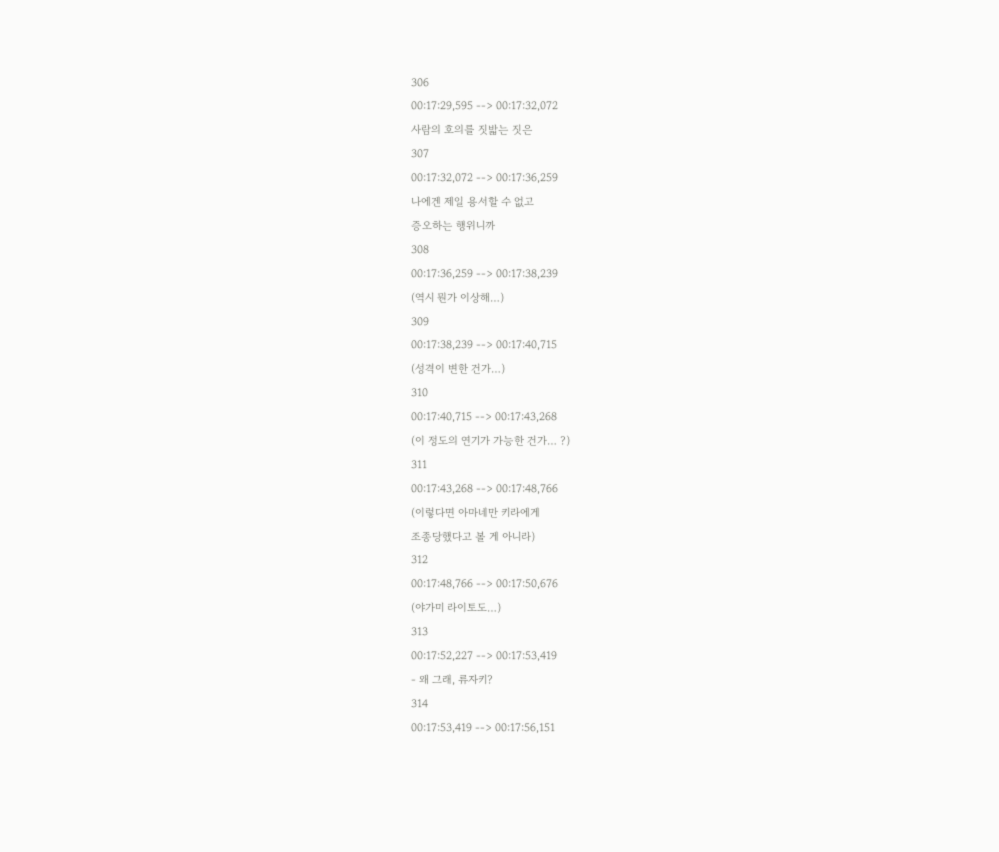306
00:17:29,595 --> 00:17:32,072
사람의 호의를 짓밟는 짓은
307
00:17:32,072 --> 00:17:36,259
나에겐 제일 용서할 수 없고
증오하는 행위니까
308
00:17:36,259 --> 00:17:38,239
(역시 뭔가 이상해…)
309
00:17:38,239 --> 00:17:40,715
(성격이 변한 건가…)
310
00:17:40,715 --> 00:17:43,268
(이 정도의 연기가 가능한 건가… ?)
311
00:17:43,268 --> 00:17:48,766
(이렇다면 아마네만 키라에게
조종당했다고 볼 게 아니라)
312
00:17:48,766 --> 00:17:50,676
(야가미 라이토도…)
313
00:17:52,227 --> 00:17:53,419
- 왜 그래, 류자키?
314
00:17:53,419 --> 00:17:56,151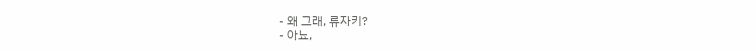- 왜 그래, 류자키?
- 아뇨,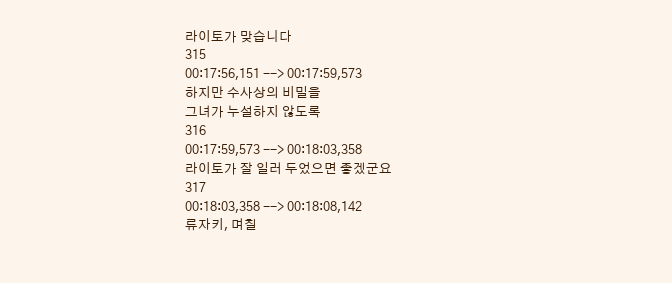라이토가 맞습니다
315
00:17:56,151 --> 00:17:59,573
하지만 수사상의 비밀을
그녀가 누설하지 않도록
316
00:17:59,573 --> 00:18:03,358
라이토가 잘 일러 두었으면 좋겠군요
317
00:18:03,358 --> 00:18:08,142
류자키, 며칠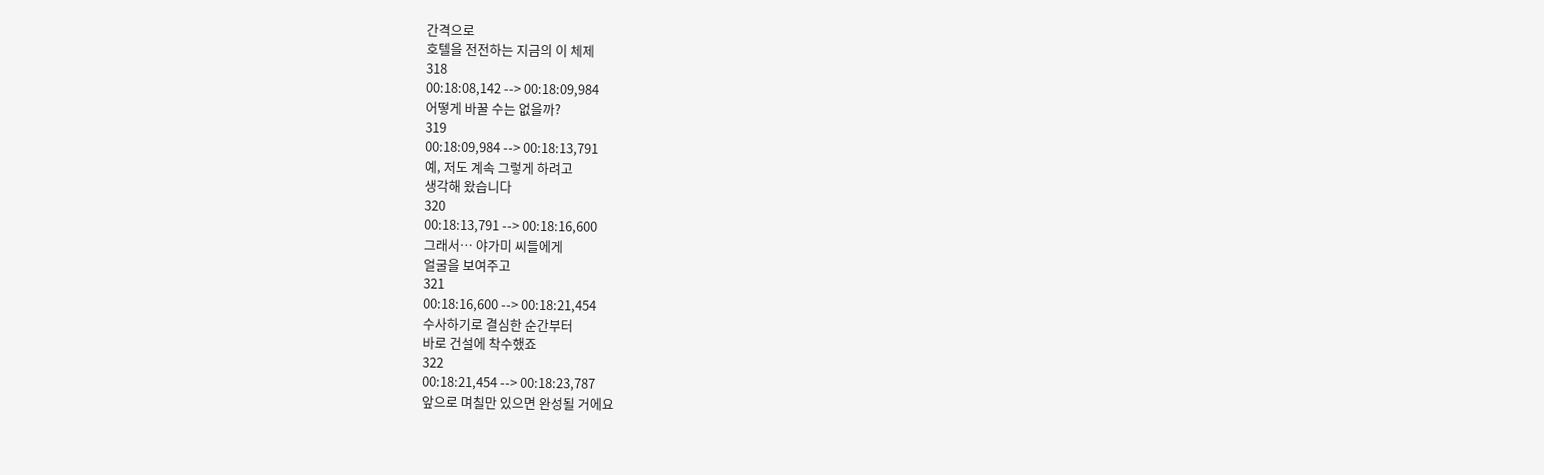간격으로
호텔을 전전하는 지금의 이 체제
318
00:18:08,142 --> 00:18:09,984
어떻게 바꿀 수는 없을까?
319
00:18:09,984 --> 00:18:13,791
예, 저도 계속 그렇게 하려고
생각해 왔습니다
320
00:18:13,791 --> 00:18:16,600
그래서… 야가미 씨들에게
얼굴을 보여주고
321
00:18:16,600 --> 00:18:21,454
수사하기로 결심한 순간부터
바로 건설에 착수했죠
322
00:18:21,454 --> 00:18:23,787
앞으로 며칠만 있으면 완성될 거에요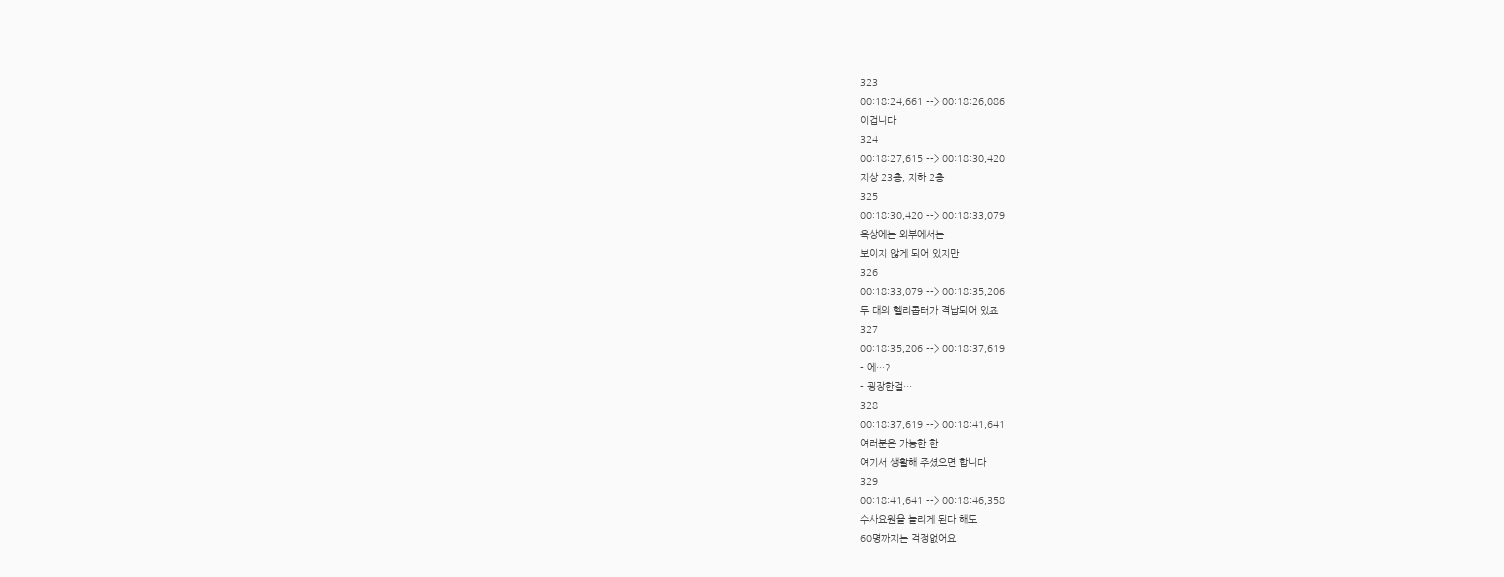323
00:18:24,661 --> 00:18:26,086
이겁니다
324
00:18:27,615 --> 00:18:30,420
지상 23층, 지하 2층
325
00:18:30,420 --> 00:18:33,079
옥상에는 외부에서는
보이지 않게 되어 있지만
326
00:18:33,079 --> 00:18:35,206
두 대의 헬리콥터가 격납되어 있죠
327
00:18:35,206 --> 00:18:37,619
- 에…?
- 굉장한걸…
328
00:18:37,619 --> 00:18:41,641
여러분은 가능한 한
여기서 생활해 주셨으면 합니다
329
00:18:41,641 --> 00:18:46,358
수사요원을 늘리게 된다 해도
60명까지는 걱정없어요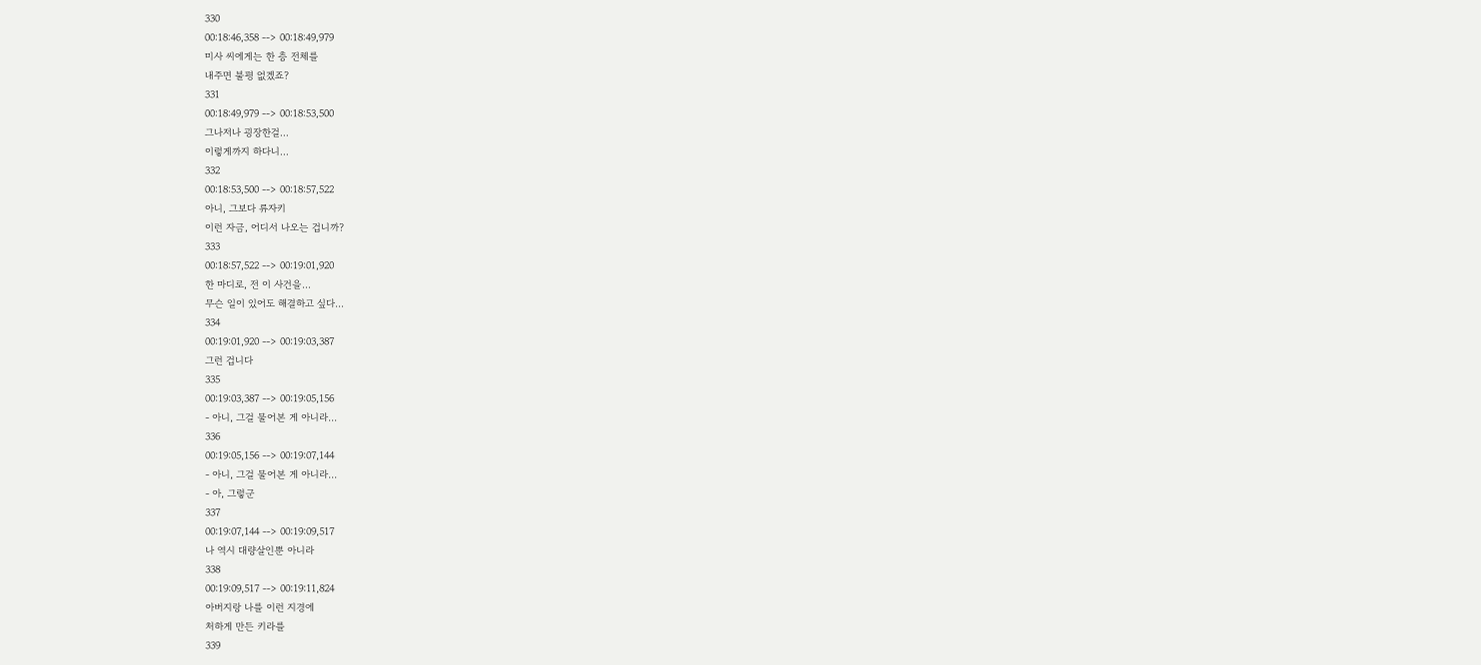330
00:18:46,358 --> 00:18:49,979
미사 씨에게는 한 층 전체를
내주면 불평 없겠죠?
331
00:18:49,979 --> 00:18:53,500
그나저나 굉장한걸…
이렇게까지 하다니…
332
00:18:53,500 --> 00:18:57,522
아니, 그보다 류자키
이런 자금, 어디서 나오는 겁니까?
333
00:18:57,522 --> 00:19:01,920
한 마디로, 전 이 사건을…
무슨 일이 있어도 해결하고 싶다…
334
00:19:01,920 --> 00:19:03,387
그런 겁니다
335
00:19:03,387 --> 00:19:05,156
- 아니, 그걸 물어본 게 아니라…
336
00:19:05,156 --> 00:19:07,144
- 아니, 그걸 물어본 게 아니라…
- 아, 그렇군
337
00:19:07,144 --> 00:19:09,517
나 역시 대량살인뿐 아니라
338
00:19:09,517 --> 00:19:11,824
아버지랑 나를 이런 지경에
처하게 만든 키라를
339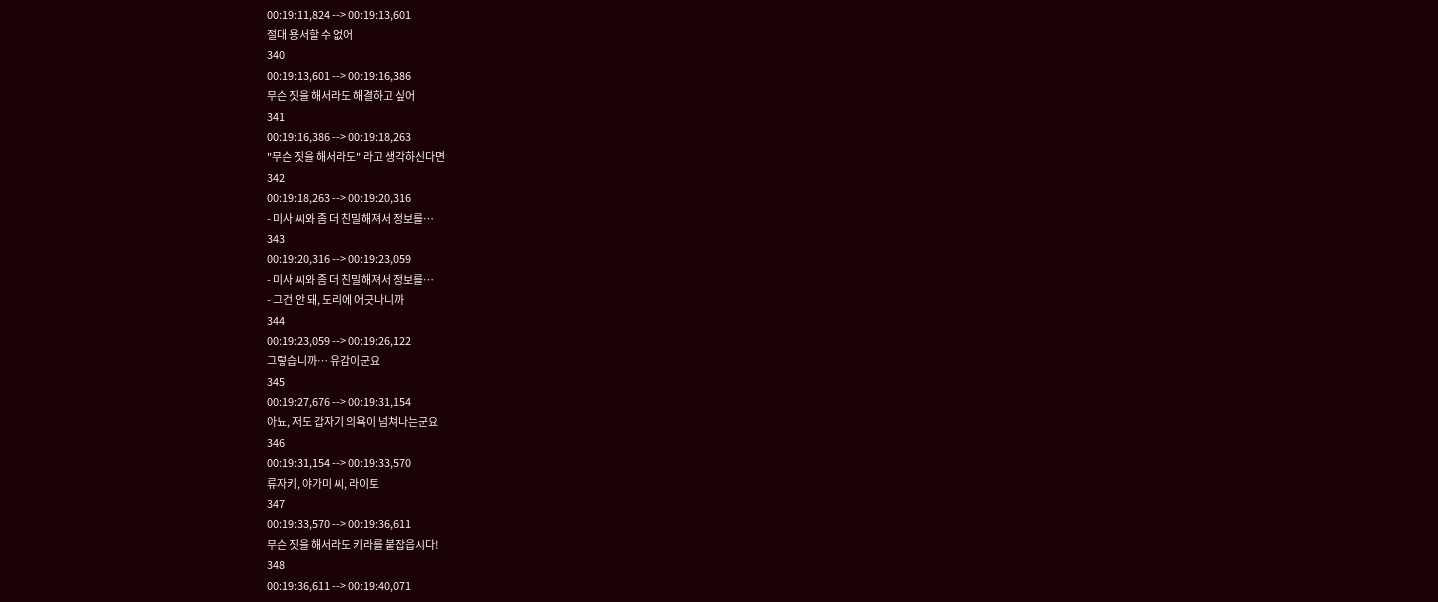00:19:11,824 --> 00:19:13,601
절대 용서할 수 없어
340
00:19:13,601 --> 00:19:16,386
무슨 짓을 해서라도 해결하고 싶어
341
00:19:16,386 --> 00:19:18,263
"무슨 짓을 해서라도" 라고 생각하신다면
342
00:19:18,263 --> 00:19:20,316
- 미사 씨와 좀 더 친밀해져서 정보를…
343
00:19:20,316 --> 00:19:23,059
- 미사 씨와 좀 더 친밀해져서 정보를…
- 그건 안 돼, 도리에 어긋나니까
344
00:19:23,059 --> 00:19:26,122
그렇습니까… 유감이군요
345
00:19:27,676 --> 00:19:31,154
아뇨, 저도 갑자기 의욕이 넘쳐나는군요
346
00:19:31,154 --> 00:19:33,570
류자키, 야가미 씨, 라이토
347
00:19:33,570 --> 00:19:36,611
무슨 짓을 해서라도 키라를 붙잡읍시다!
348
00:19:36,611 --> 00:19:40,071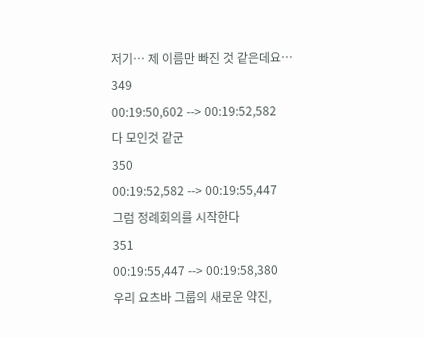저기… 제 이름만 빠진 것 같은데요…
349
00:19:50,602 --> 00:19:52,582
다 모인것 같군
350
00:19:52,582 --> 00:19:55,447
그럼 정례회의를 시작한다
351
00:19:55,447 --> 00:19:58,380
우리 요츠바 그룹의 새로운 약진,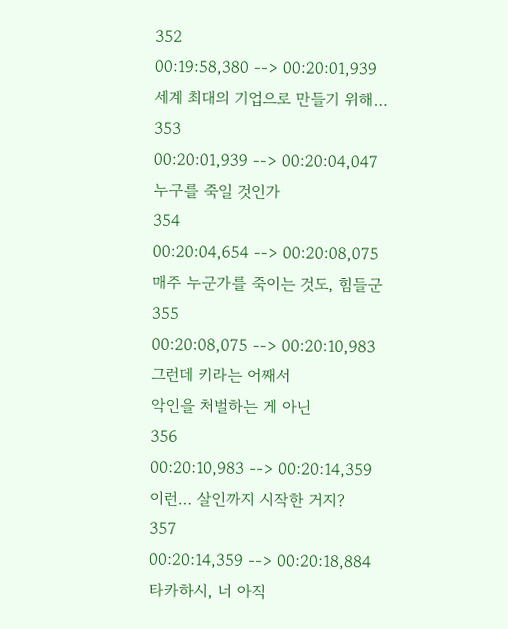352
00:19:58,380 --> 00:20:01,939
세계 최대의 기업으로 만들기 위해…
353
00:20:01,939 --> 00:20:04,047
누구를 죽일 것인가
354
00:20:04,654 --> 00:20:08,075
매주 누군가를 죽이는 것도, 힘들군
355
00:20:08,075 --> 00:20:10,983
그런데 키라는 어째서
악인을 처벌하는 게 아닌
356
00:20:10,983 --> 00:20:14,359
이런… 살인까지 시작한 거지?
357
00:20:14,359 --> 00:20:18,884
타카하시, 너 아직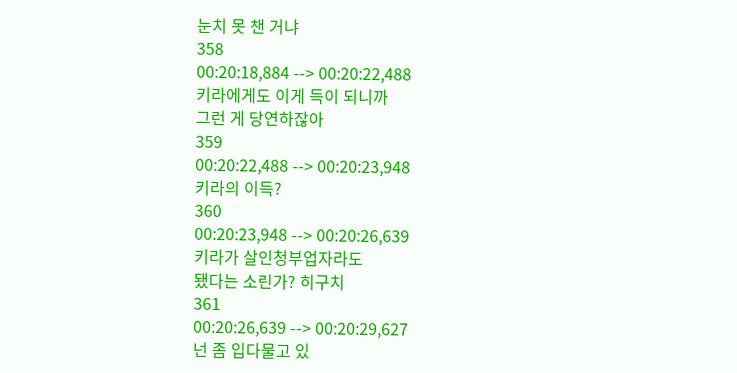눈치 못 챈 거냐
358
00:20:18,884 --> 00:20:22,488
키라에게도 이게 득이 되니까
그런 게 당연하잖아
359
00:20:22,488 --> 00:20:23,948
키라의 이득?
360
00:20:23,948 --> 00:20:26,639
키라가 살인청부업자라도
됐다는 소린가? 히구치
361
00:20:26,639 --> 00:20:29,627
넌 좀 입다물고 있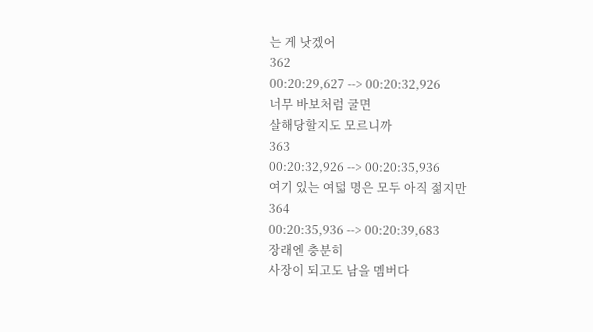는 게 낫겠어
362
00:20:29,627 --> 00:20:32,926
너무 바보처럼 굴면
살해당할지도 모르니까
363
00:20:32,926 --> 00:20:35,936
여기 있는 여덟 명은 모두 아직 젊지만
364
00:20:35,936 --> 00:20:39,683
장래엔 충분히
사장이 되고도 남을 멤버다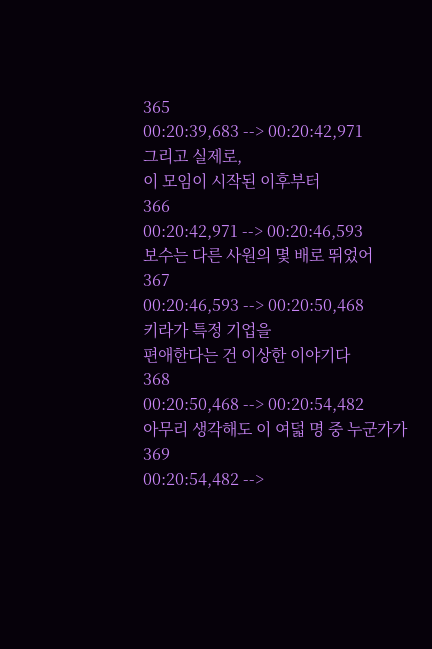365
00:20:39,683 --> 00:20:42,971
그리고 실제로,
이 모임이 시작된 이후부터
366
00:20:42,971 --> 00:20:46,593
보수는 다른 사원의 몇 배로 뛰었어
367
00:20:46,593 --> 00:20:50,468
키라가 특정 기업을
편애한다는 건 이상한 이야기다
368
00:20:50,468 --> 00:20:54,482
아무리 생각해도 이 여덟 명 중 누군가가
369
00:20:54,482 -->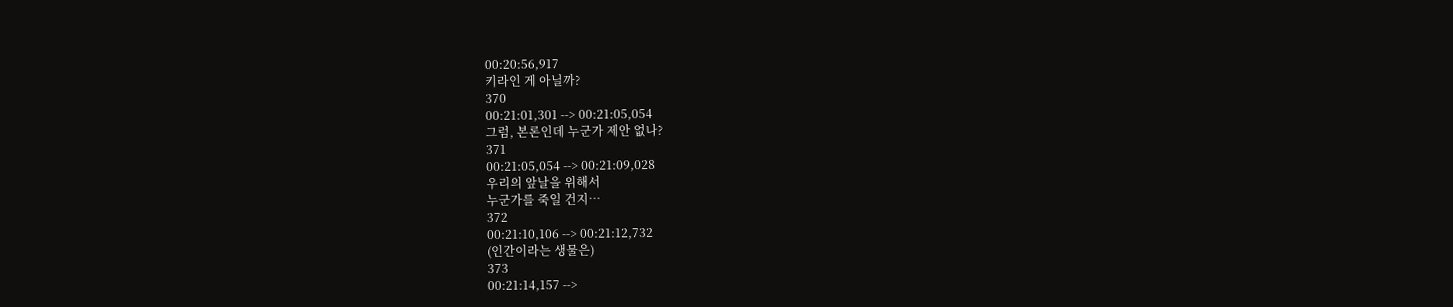00:20:56,917
키라인 게 아닐까?
370
00:21:01,301 --> 00:21:05,054
그럼, 본론인데 누군가 제안 없나?
371
00:21:05,054 --> 00:21:09,028
우리의 앞날을 위해서
누군가를 죽일 건지…
372
00:21:10,106 --> 00:21:12,732
(인간이라는 생물은)
373
00:21:14,157 -->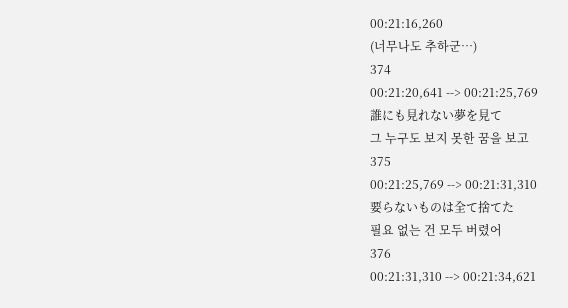00:21:16,260
(너무나도 추하군…)
374
00:21:20,641 --> 00:21:25,769
誰にも見れない夢を見て
그 누구도 보지 못한 꿈을 보고
375
00:21:25,769 --> 00:21:31,310
要らないものは全て捨てた
필요 없는 건 모두 버렸어
376
00:21:31,310 --> 00:21:34,621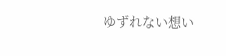ゆずれない想い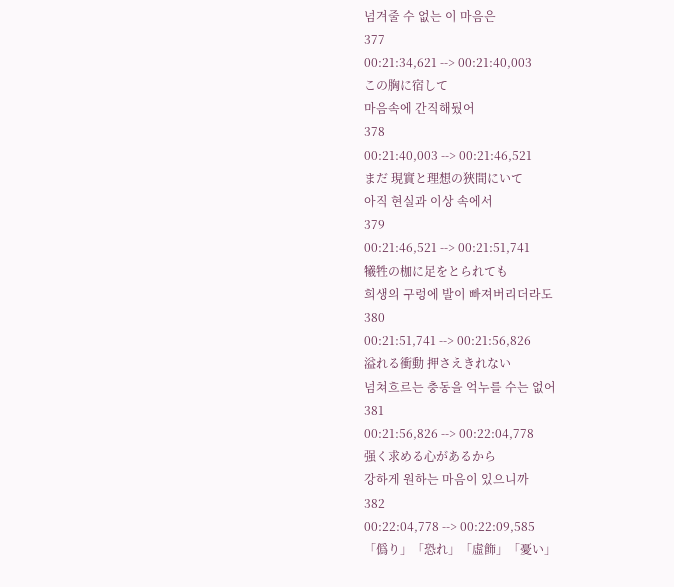넘겨줄 수 없는 이 마음은
377
00:21:34,621 --> 00:21:40,003
この胸に宿して
마음속에 간직해뒀어
378
00:21:40,003 --> 00:21:46,521
まだ 現實と理想の狹間にいて
아직 현실과 이상 속에서
379
00:21:46,521 --> 00:21:51,741
犧牲の枷に足をとられても
희생의 구렁에 발이 빠져버리더라도
380
00:21:51,741 --> 00:21:56,826
溢れる衝動 押さえきれない
넘쳐흐르는 충동을 억누를 수는 없어
381
00:21:56,826 --> 00:22:04,778
强く求める心があるから
강하게 원하는 마음이 있으니까
382
00:22:04,778 --> 00:22:09,585
「僞り」「恐れ」「虛飾」「憂い」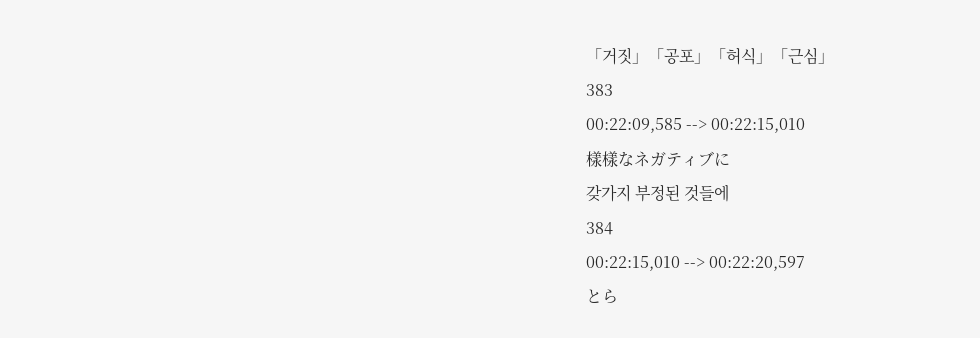「거짓」「공포」「허식」「근심」
383
00:22:09,585 --> 00:22:15,010
樣樣なネガティブに
갖가지 부정된 것들에
384
00:22:15,010 --> 00:22:20,597
とら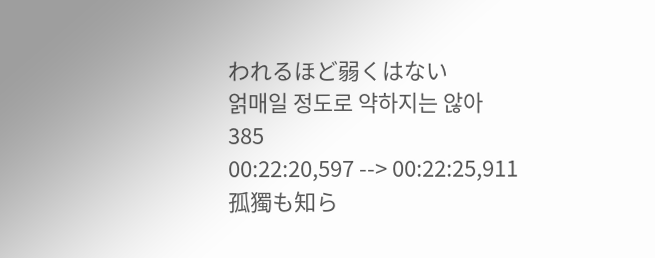われるほど弱くはない
얽매일 정도로 약하지는 않아
385
00:22:20,597 --> 00:22:25,911
孤獨も知ら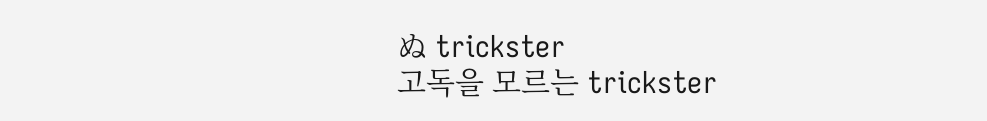ぬ trickster
고독을 모르는 trickster